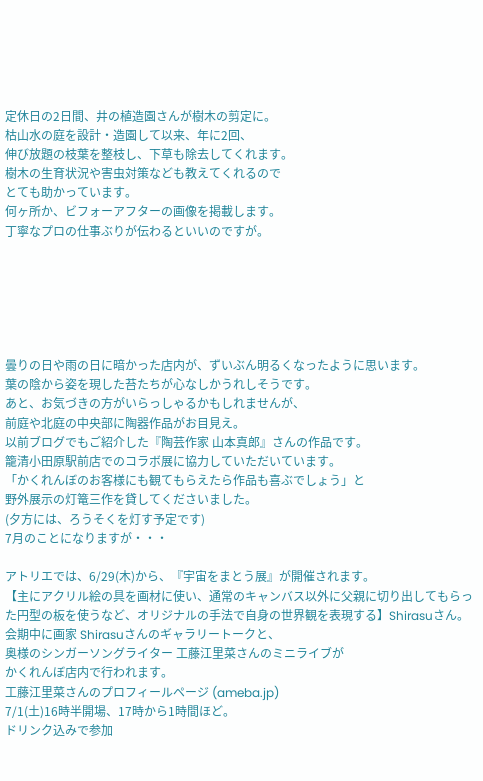定休日の2日間、井の植造園さんが樹木の剪定に。
枯山水の庭を設計・造園して以来、年に2回、
伸び放題の枝葉を整枝し、下草も除去してくれます。
樹木の生育状況や害虫対策なども教えてくれるので
とても助かっています。
何ヶ所か、ビフォーアフターの画像を掲載します。
丁寧なプロの仕事ぶりが伝わるといいのですが。






曇りの日や雨の日に暗かった店内が、ずいぶん明るくなったように思います。
葉の陰から姿を現した苔たちが心なしかうれしそうです。
あと、お気づきの方がいらっしゃるかもしれませんが、
前庭や北庭の中央部に陶器作品がお目見え。
以前ブログでもご紹介した『陶芸作家 山本真郎』さんの作品です。
籠清小田原駅前店でのコラボ展に協力していただいています。
「かくれんぼのお客様にも観てもらえたら作品も喜ぶでしょう」と
野外展示の灯篭三作を貸してくださいました。
(夕方には、ろうそくを灯す予定です)
7月のことになりますが・・・

アトリエでは、6/29(木)から、『宇宙をまとう展』が開催されます。
【主にアクリル絵の具を画材に使い、通常のキャンバス以外に父親に切り出してもらった円型の板を使うなど、オリジナルの手法で自身の世界観を表現する】Shirasuさん。
会期中に画家 Shirasuさんのギャラリートークと、
奥様のシンガーソングライター 工藤江里菜さんのミニライブが
かくれんぼ店内で行われます。
工藤江里菜さんのプロフィールページ (ameba.jp)
7/1(土)16時半開場、17時から1時間ほど。
ドリンク込みで参加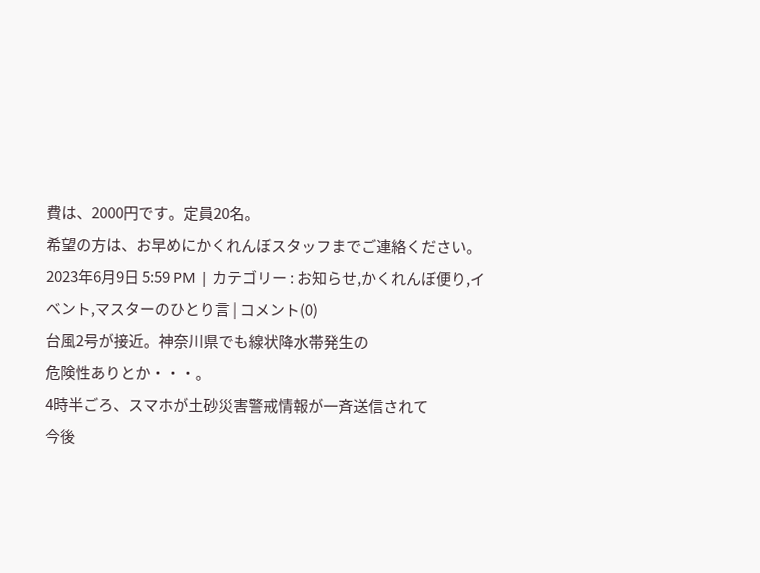費は、2000円です。定員20名。
希望の方は、お早めにかくれんぼスタッフまでご連絡ください。
2023年6月9日 5:59 PM | カテゴリー : お知らせ,かくれんぼ便り,イベント,マスターのひとり言 | コメント(0)
台風2号が接近。神奈川県でも線状降水帯発生の
危険性ありとか・・・。
4時半ごろ、スマホが土砂災害警戒情報が一斉送信されて
今後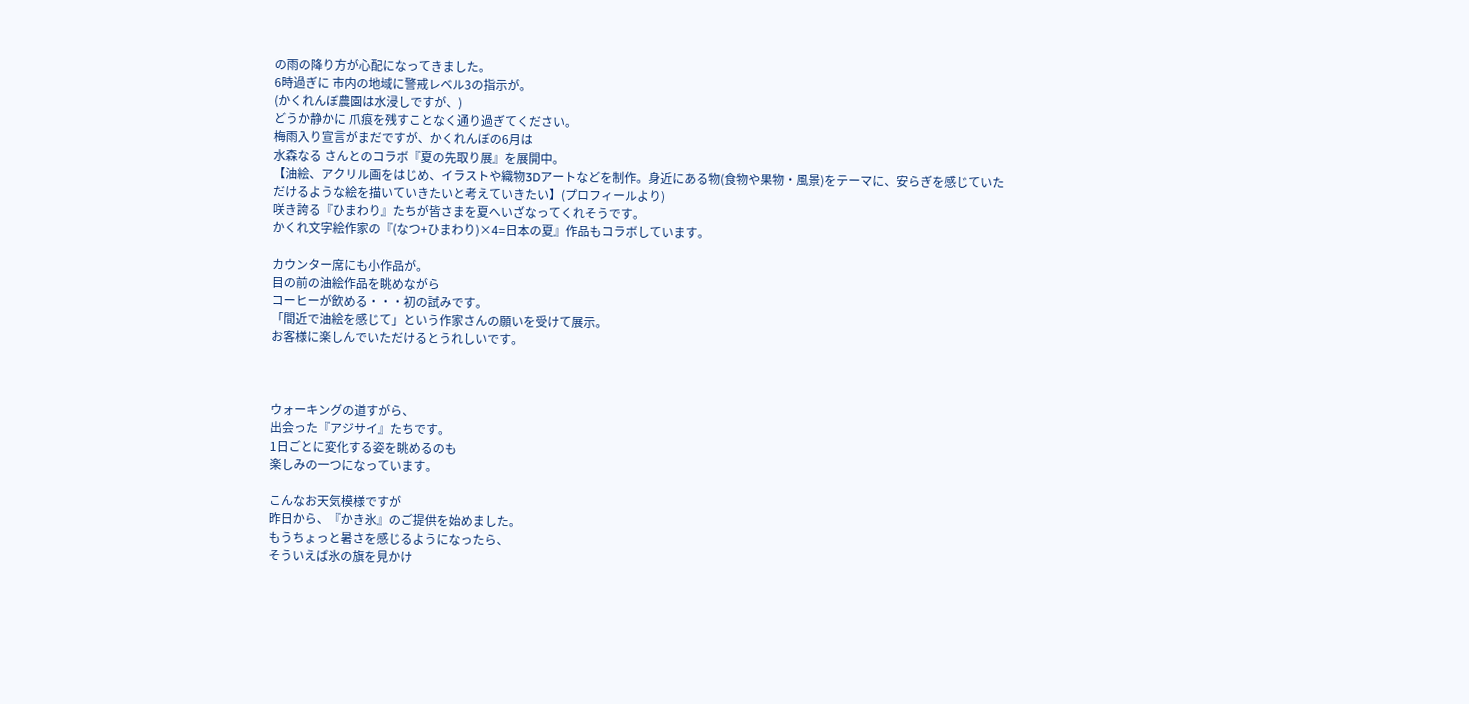の雨の降り方が心配になってきました。
6時過ぎに 市内の地域に警戒レベル3の指示が。
(かくれんぼ農園は水浸しですが、)
どうか静かに 爪痕を残すことなく通り過ぎてください。
梅雨入り宣言がまだですが、かくれんぼの6月は
水森なる さんとのコラボ『夏の先取り展』を展開中。
【油絵、アクリル画をはじめ、イラストや織物3Dアートなどを制作。身近にある物(食物や果物・風景)をテーマに、安らぎを感じていただけるような絵を描いていきたいと考えていきたい】(プロフィールより)
咲き誇る『ひまわり』たちが皆さまを夏へいざなってくれそうです。
かくれ文字絵作家の『(なつ+ひまわり)×4=日本の夏』作品もコラボしています。

カウンター席にも小作品が。
目の前の油絵作品を眺めながら
コーヒーが飲める・・・初の試みです。
「間近で油絵を感じて」という作家さんの願いを受けて展示。
お客様に楽しんでいただけるとうれしいです。



ウォーキングの道すがら、
出会った『アジサイ』たちです。
1日ごとに変化する姿を眺めるのも
楽しみの一つになっています。

こんなお天気模様ですが
昨日から、『かき氷』のご提供を始めました。
もうちょっと暑さを感じるようになったら、
そういえば氷の旗を見かけ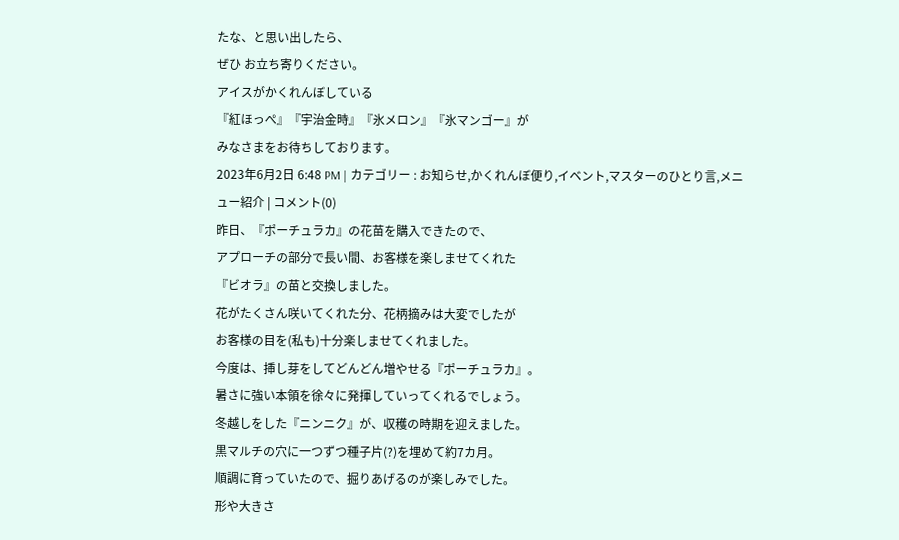たな、と思い出したら、
ぜひ お立ち寄りください。
アイスがかくれんぼしている
『紅ほっぺ』『宇治金時』『氷メロン』『氷マンゴー』が
みなさまをお待ちしております。
2023年6月2日 6:48 PM | カテゴリー : お知らせ,かくれんぼ便り,イベント,マスターのひとり言,メニュー紹介 | コメント(0)
昨日、『ポーチュラカ』の花苗を購入できたので、
アプローチの部分で長い間、お客様を楽しませてくれた
『ビオラ』の苗と交換しました。
花がたくさん咲いてくれた分、花柄摘みは大変でしたが
お客様の目を(私も)十分楽しませてくれました。
今度は、挿し芽をしてどんどん増やせる『ポーチュラカ』。
暑さに強い本領を徐々に発揮していってくれるでしょう。
冬越しをした『ニンニク』が、収穫の時期を迎えました。
黒マルチの穴に一つずつ種子片(?)を埋めて約7カ月。
順調に育っていたので、掘りあげるのが楽しみでした。
形や大きさ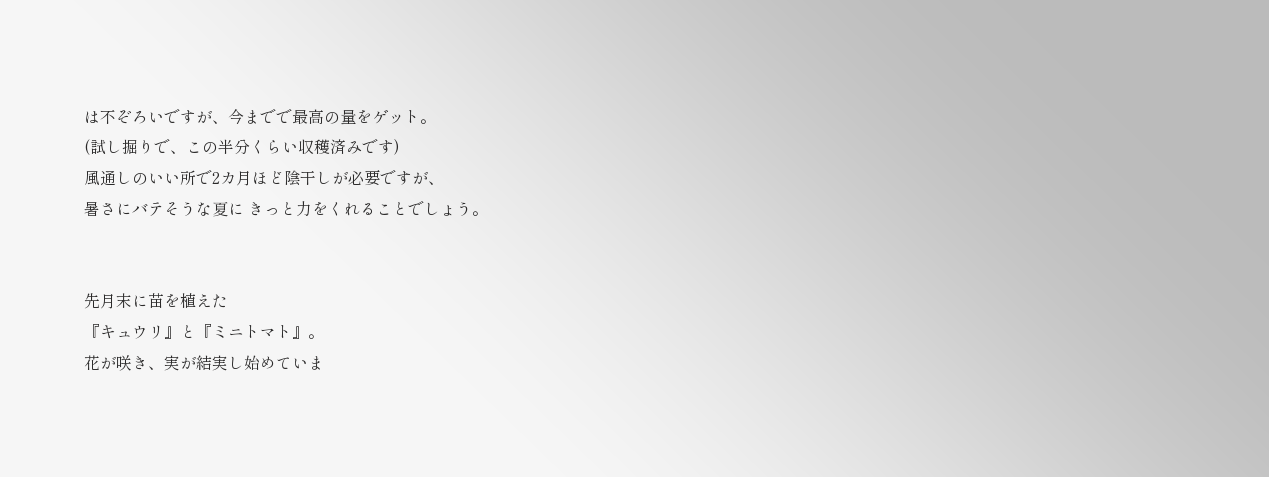は不ぞろいですが、今までで最高の量をゲット。
(試し掘りで、この半分くらい収穫済みです)
風通しのいい所で2カ月ほど陰干しが必要ですが、
暑さにバテそうな夏に きっと力をくれることでしょう。


先月末に苗を植えた
『キュウリ』と『ミニトマト』。
花が咲き、実が結実し始めていま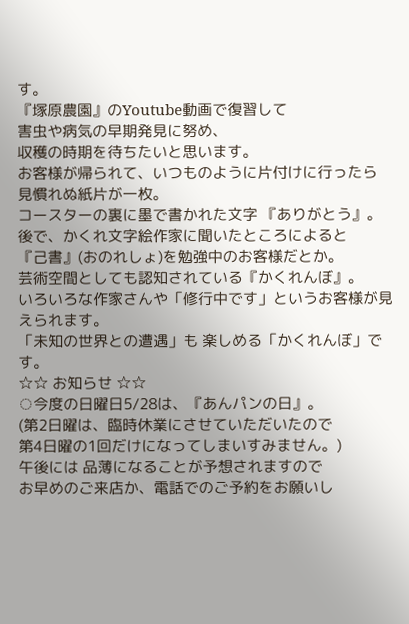す。
『塚原農園』のYoutube動画で復習して
害虫や病気の早期発見に努め、
収穫の時期を待ちたいと思います。
お客様が帰られて、いつものように片付けに行ったら
見慣れぬ紙片が一枚。
コースターの裏に墨で書かれた文字 『ありがとう』。
後で、かくれ文字絵作家に聞いたところによると
『己書』(おのれしょ)を勉強中のお客様だとか。
芸術空間としても認知されている『かくれんぼ』。
いろいろな作家さんや「修行中です」というお客様が見えられます。
「未知の世界との遭遇」も 楽しめる「かくれんぼ」です。
☆☆ お知らせ ☆☆
◌今度の日曜日5/28は、『あんパンの日』。
(第2日曜は、臨時休業にさせていただいたので
第4日曜の1回だけになってしまいすみません。)
午後には 品薄になることが予想されますので
お早めのご来店か、電話でのご予約をお願いし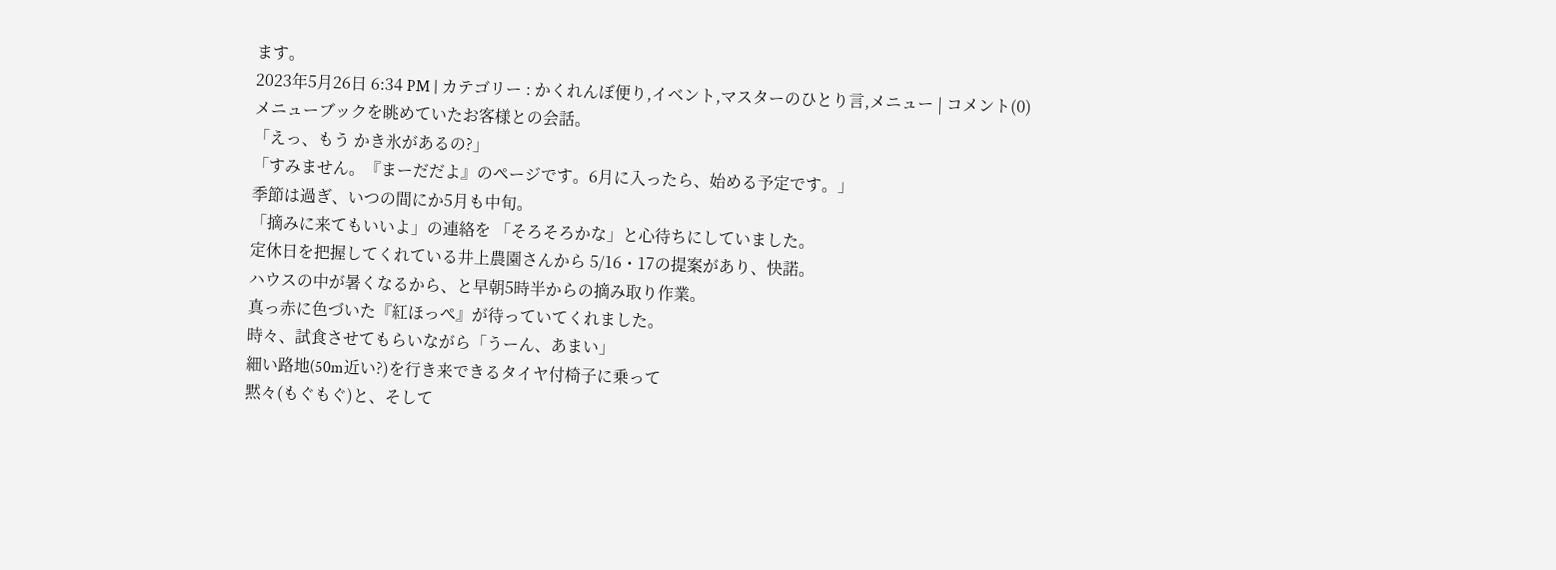ます。
2023年5月26日 6:34 PM | カテゴリー : かくれんぼ便り,イベント,マスターのひとり言,メニュー | コメント(0)
メニューブックを眺めていたお客様との会話。
「えっ、もう かき氷があるの?」
「すみません。『まーだだよ』のページです。6月に入ったら、始める予定です。」
季節は過ぎ、いつの間にか5月も中旬。
「摘みに来てもいいよ」の連絡を 「そろそろかな」と心待ちにしていました。
定休日を把握してくれている井上農園さんから 5/16・17の提案があり、快諾。
ハウスの中が暑くなるから、と早朝5時半からの摘み取り作業。
真っ赤に色づいた『紅ほっぺ』が待っていてくれました。
時々、試食させてもらいながら「うーん、あまい」
細い路地(50m近い?)を行き来できるタイヤ付椅子に乗って
黙々(もぐもぐ)と、そして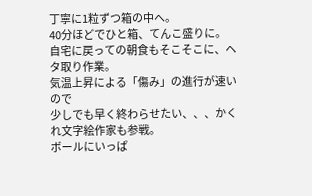丁寧に1粒ずつ箱の中へ。
40分ほどでひと箱、てんこ盛りに。
自宅に戻っての朝食もそこそこに、ヘタ取り作業。
気温上昇による「傷み」の進行が速いので
少しでも早く終わらせたい、、、かくれ文字絵作家も参戦。
ボールにいっぱ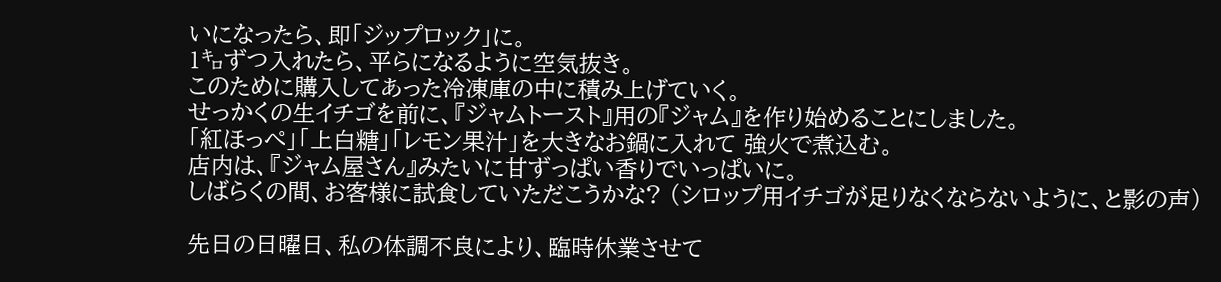いになったら、即「ジップロック」に。
1㌔ずつ入れたら、平らになるように空気抜き。
このために購入してあった冷凍庫の中に積み上げていく。
せっかくの生イチゴを前に、『ジャムトースト』用の『ジャム』を作り始めることにしました。
「紅ほっぺ」「上白糖」「レモン果汁」を大きなお鍋に入れて 強火で煮込む。
店内は、『ジャム屋さん』みたいに甘ずっぱい香りでいっぱいに。
しばらくの間、お客様に試食していただこうかな? (シロップ用イチゴが足りなくならないように、と影の声)

先日の日曜日、私の体調不良により、臨時休業させて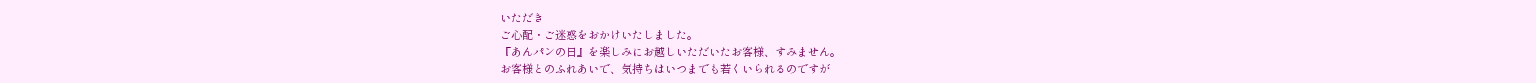いただき
ご心配・ご迷惑をおかけいたしました。
『あんパンの日』を楽しみにお越しいただいたお客様、すみません。
お客様とのふれあいで、気持ちはいつまでも若くいられるのですが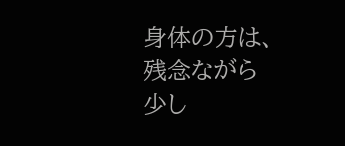身体の方は、残念ながら少し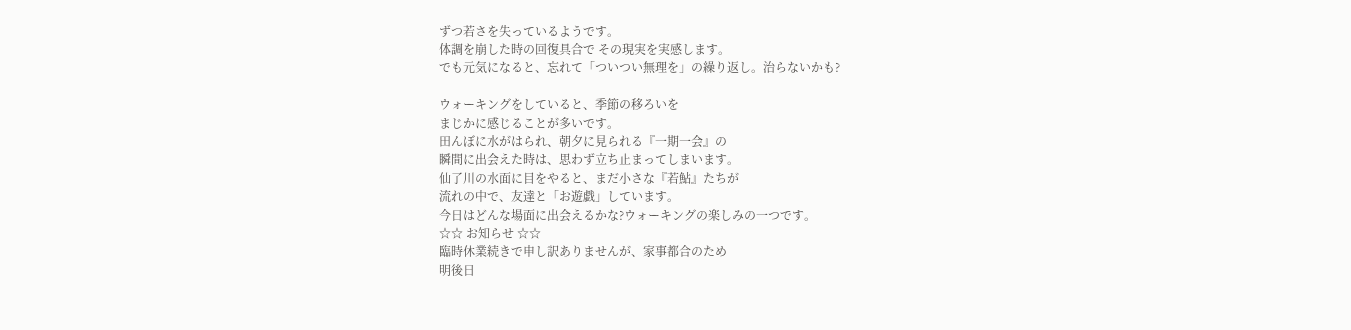ずつ若さを失っているようです。
体調を崩した時の回復具合で その現実を実感します。
でも元気になると、忘れて「ついつい無理を」の繰り返し。治らないかも?

ウォーキングをしていると、季節の移ろいを
まじかに感じることが多いです。
田んぼに水がはられ、朝夕に見られる『一期一会』の
瞬間に出会えた時は、思わず立ち止まってしまいます。
仙了川の水面に目をやると、まだ小さな『若鮎』たちが
流れの中で、友達と「お遊戯」しています。
今日はどんな場面に出会えるかな?ウォーキングの楽しみの一つです。
☆☆ お知らせ ☆☆
臨時休業続きで申し訳ありませんが、家事都合のため
明後日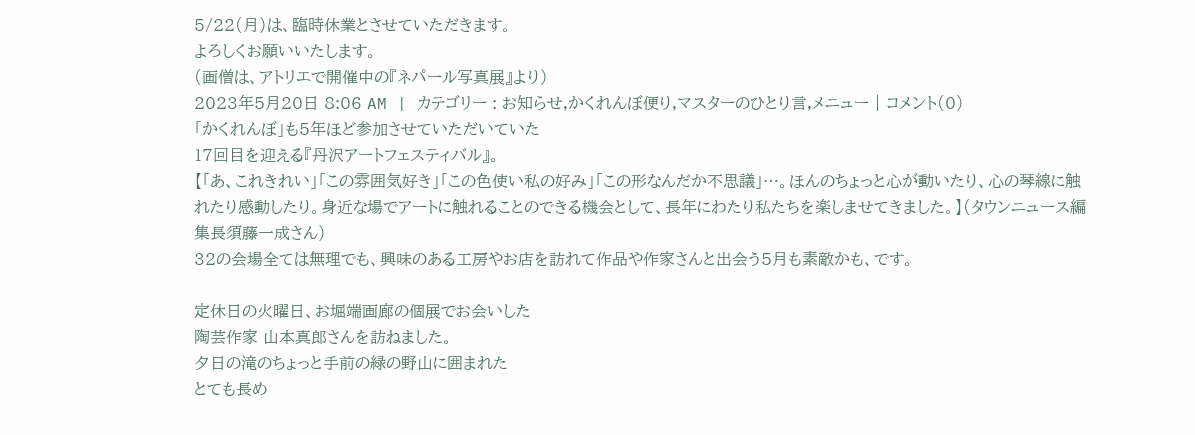5/22(月)は、臨時休業とさせていただきます。
よろしくお願いいたします。
(画僧は、アトリエで開催中の『ネパール写真展』より)
2023年5月20日 8:06 AM | カテゴリー : お知らせ,かくれんぼ便り,マスターのひとり言,メニュー | コメント(0)
「かくれんぼ」も5年ほど参加させていただいていた
17回目を迎える『丹沢アートフェスティバル』。
【「あ、これきれい」「この雰囲気好き」「この色使い私の好み」「この形なんだか不思議」…。ほんのちょっと心が動いたり、心の琴線に触れたり感動したり。身近な場でアートに触れることのできる機会として、長年にわたり私たちを楽しませてきました。】(タウンニュース編集長須藤一成さん)
32の会場全ては無理でも、興味のある工房やお店を訪れて作品や作家さんと出会う5月も素敵かも、です。

定休日の火曜日、お堀端画廊の個展でお会いした
陶芸作家 山本真郎さんを訪ねました。
夕日の滝のちょっと手前の緑の野山に囲まれた
とても長め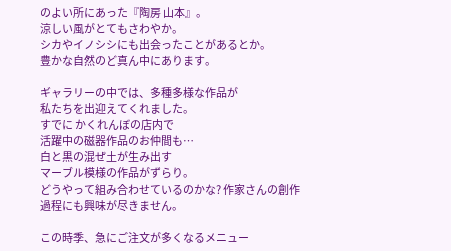のよい所にあった『陶房 山本』。
涼しい風がとてもさわやか。
シカやイノシシにも出会ったことがあるとか。
豊かな自然のど真ん中にあります。

ギャラリーの中では、多種多様な作品が
私たちを出迎えてくれました。
すでに かくれんぼの店内で
活躍中の磁器作品のお仲間も…
白と黒の混ぜ土が生み出す
マーブル模様の作品がずらり。
どうやって組み合わせているのかな? 作家さんの創作過程にも興味が尽きません。

この時季、急にご注文が多くなるメニュー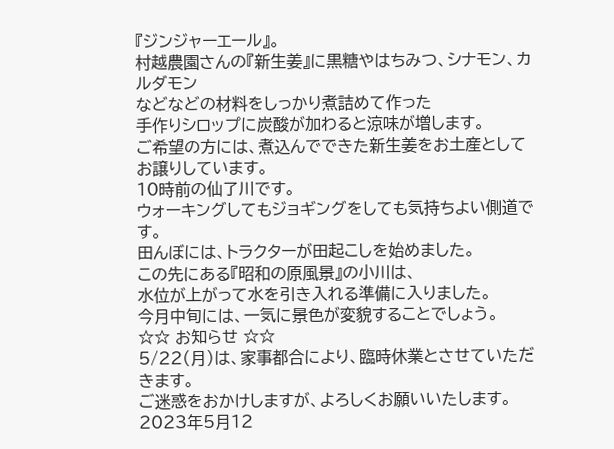『ジンジャーエール』。
村越農園さんの『新生姜』に黒糖やはちみつ、シナモン、カルダモン
などなどの材料をしっかり煮詰めて作った
手作りシロップに炭酸が加わると涼味が増します。
ご希望の方には、煮込んでできた新生姜をお土産としてお譲りしています。
10時前の仙了川です。
ウォーキングしてもジョギングをしても気持ちよい側道です。
田んぼには、トラクターが田起こしを始めました。
この先にある『昭和の原風景』の小川は、
水位が上がって水を引き入れる準備に入りました。
今月中旬には、一気に景色が変貌することでしょう。
☆☆ お知らせ ☆☆
5/22(月)は、家事都合により、臨時休業とさせていただきます。
ご迷惑をおかけしますが、よろしくお願いいたします。
2023年5月12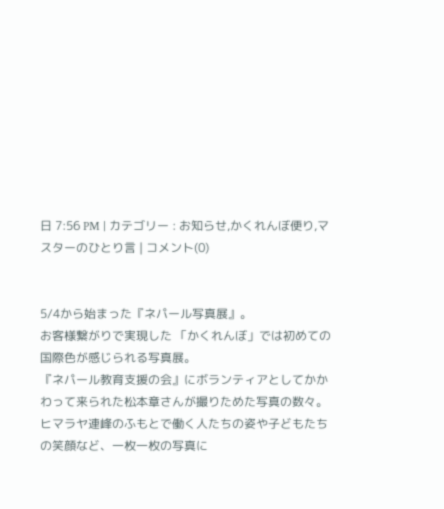日 7:56 PM | カテゴリー : お知らせ,かくれんぼ便り,マスターのひとり言 | コメント(0)


5/4から始まった『ネパール写真展』。
お客様繋がりで実現した 「かくれんぼ」では初めての国際色が感じられる写真展。
『ネパール教育支援の会』にボランティアとしてかかわって来られた松本章さんが撮りためた写真の数々。
ヒマラヤ連峰のふもとで働く人たちの姿や子どもたちの笑顔など、一枚一枚の写真に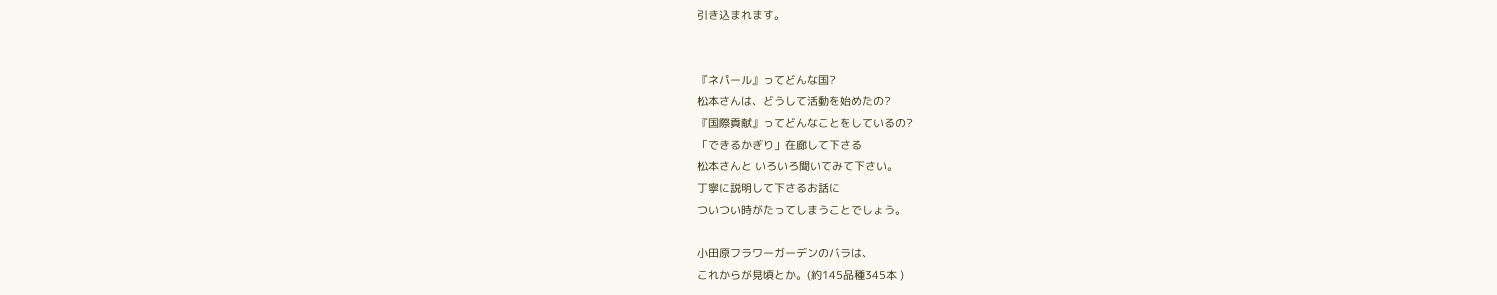引き込まれます。


『ネパール』ってどんな国?
松本さんは、どうして活動を始めたの?
『国際貢献』ってどんなことをしているの?
「できるかぎり」在廊して下さる
松本さんと いろいろ聞いてみて下さい。
丁寧に説明して下さるお話に
ついつい時がたってしまうことでしょう。

小田原フラワーガーデンのバラは、
これからが見頃とか。(約145品種345本 )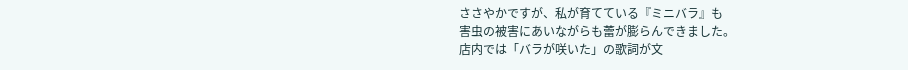ささやかですが、私が育てている『ミニバラ』も
害虫の被害にあいながらも蕾が膨らんできました。
店内では「バラが咲いた」の歌詞が文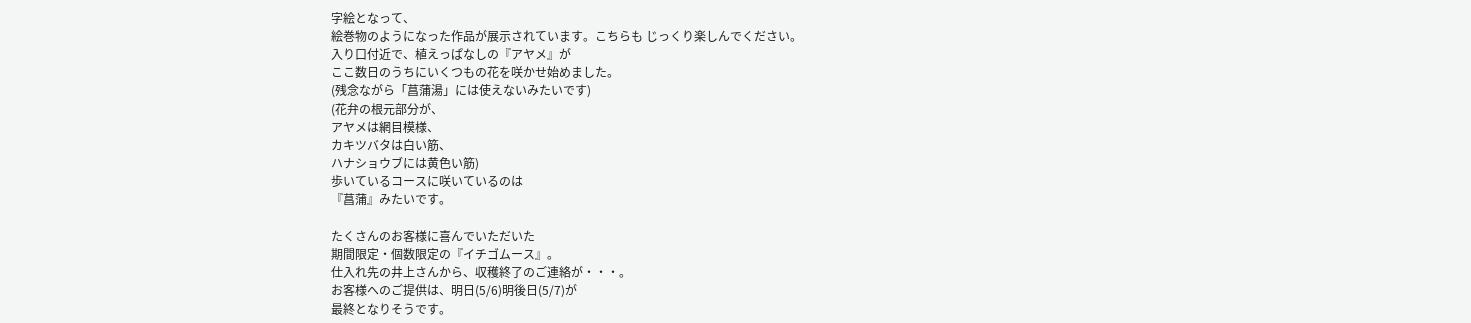字絵となって、
絵巻物のようになった作品が展示されています。こちらも じっくり楽しんでください。
入り口付近で、植えっぱなしの『アヤメ』が
ここ数日のうちにいくつもの花を咲かせ始めました。
(残念ながら「菖蒲湯」には使えないみたいです)
(花弁の根元部分が、
アヤメは網目模様、
カキツバタは白い筋、
ハナショウブには黄色い筋)
歩いているコースに咲いているのは
『菖蒲』みたいです。

たくさんのお客様に喜んでいただいた
期間限定・個数限定の『イチゴムース』。
仕入れ先の井上さんから、収穫終了のご連絡が・・・。
お客様へのご提供は、明日(5/6)明後日(5/7)が
最終となりそうです。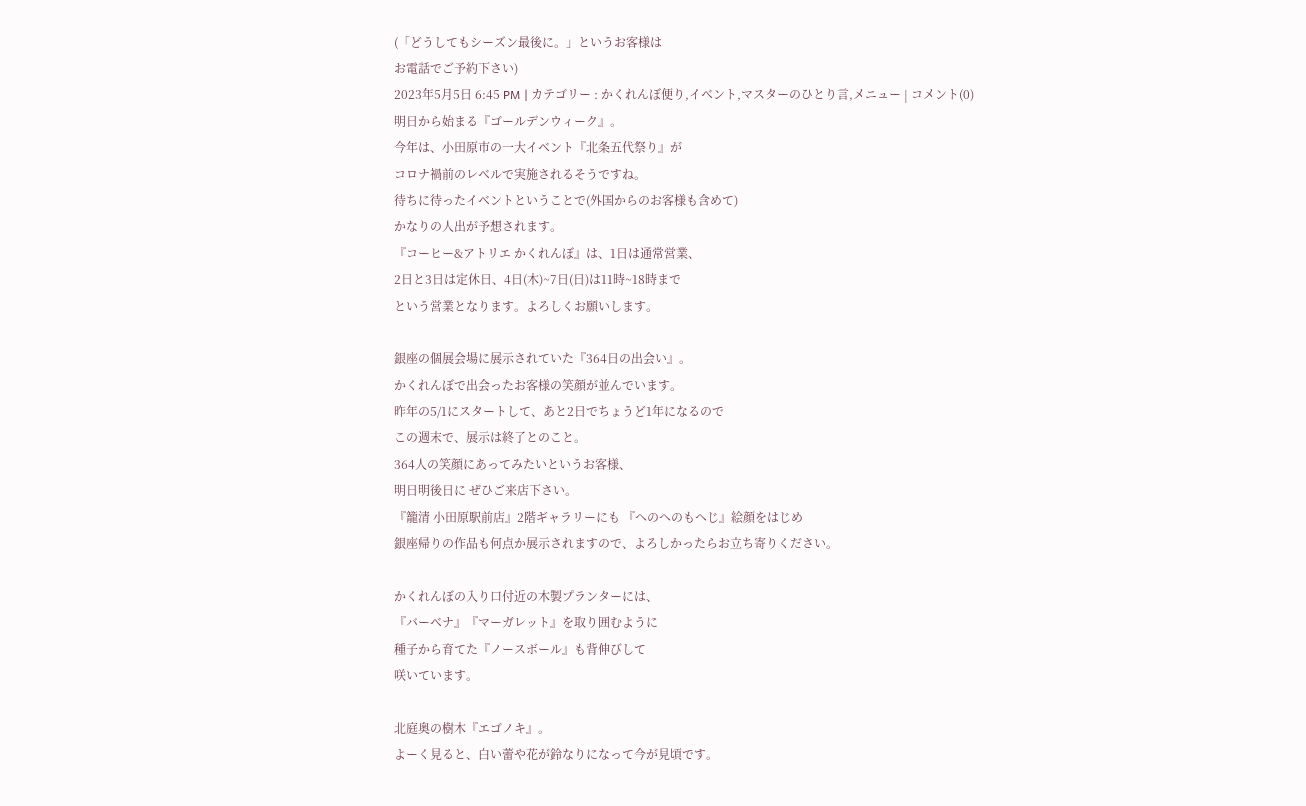(「どうしてもシーズン最後に。」というお客様は
お電話でご予約下さい)
2023年5月5日 6:45 PM | カテゴリー : かくれんぼ便り,イベント,マスターのひとり言,メニュー | コメント(0)
明日から始まる『ゴールデンウィーク』。
今年は、小田原市の一大イベント『北条五代祭り』が
コロナ禍前のレベルで実施されるそうですね。
待ちに待ったイベントということで(外国からのお客様も含めて)
かなりの人出が予想されます。
『コーヒー&アトリエ かくれんぼ』は、1日は通常営業、
2日と3日は定休日、4日(木)~7日(日)は11時~18時まで
という営業となります。よろしくお願いします。

銀座の個展会場に展示されていた『364日の出会い』。
かくれんぼで出会ったお客様の笑顔が並んでいます。
昨年の5/1にスタートして、あと2日でちょうど1年になるので
この週末で、展示は終了とのこと。
364人の笑顔にあってみたいというお客様、
明日明後日に ぜひご来店下さい。
『籠清 小田原駅前店』2階ギャラリーにも 『へのへのもへじ』絵顔をはじめ
銀座帰りの作品も何点か展示されますので、よろしかったらお立ち寄りください。

かくれんぼの入り口付近の木製プランターには、
『バーベナ』『マーガレット』を取り囲むように
種子から育てた『ノースボール』も背伸びして
咲いています。

北庭奥の樹木『エゴノキ』。
よーく見ると、白い蕾や花が鈴なりになって今が見頃です。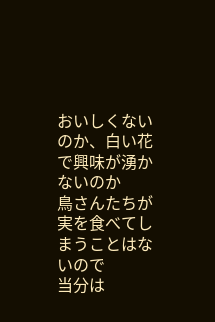おいしくないのか、白い花で興味が湧かないのか
鳥さんたちが実を食べてしまうことはないので
当分は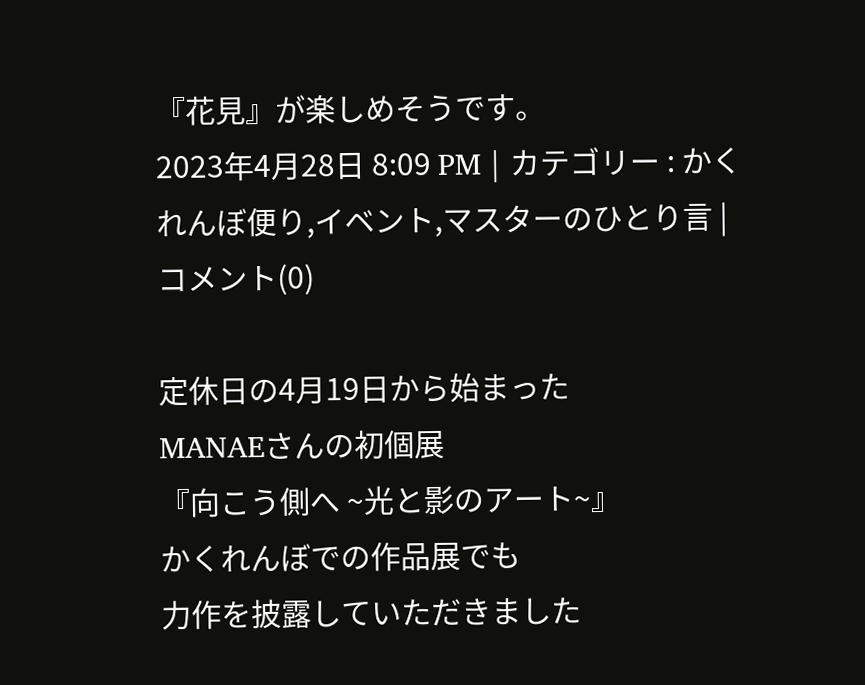『花見』が楽しめそうです。
2023年4月28日 8:09 PM | カテゴリー : かくれんぼ便り,イベント,マスターのひとり言 | コメント(0)

定休日の4月19日から始まった
MANAEさんの初個展
『向こう側へ ~光と影のアート~』
かくれんぼでの作品展でも
力作を披露していただきました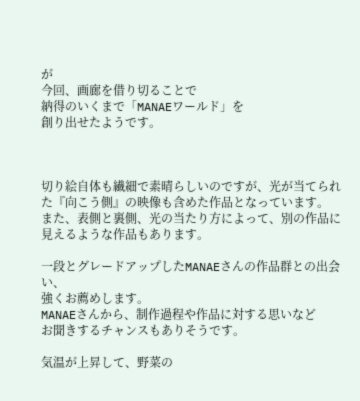が
今回、画廊を借り切ることで
納得のいくまで「MANAEワールド」を
創り出せたようです。



切り絵自体も繊細で素晴らしいのですが、光が当てられた『向こう側』の映像も含めた作品となっています。
また、表側と裏側、光の当たり方によって、別の作品に見えるような作品もあります。

一段とグレードアップしたMANAEさんの作品群との出会い、
強くお薦めします。
MANAEさんから、制作過程や作品に対する思いなど
お聞きするチャンスもありそうです。

気温が上昇して、野菜の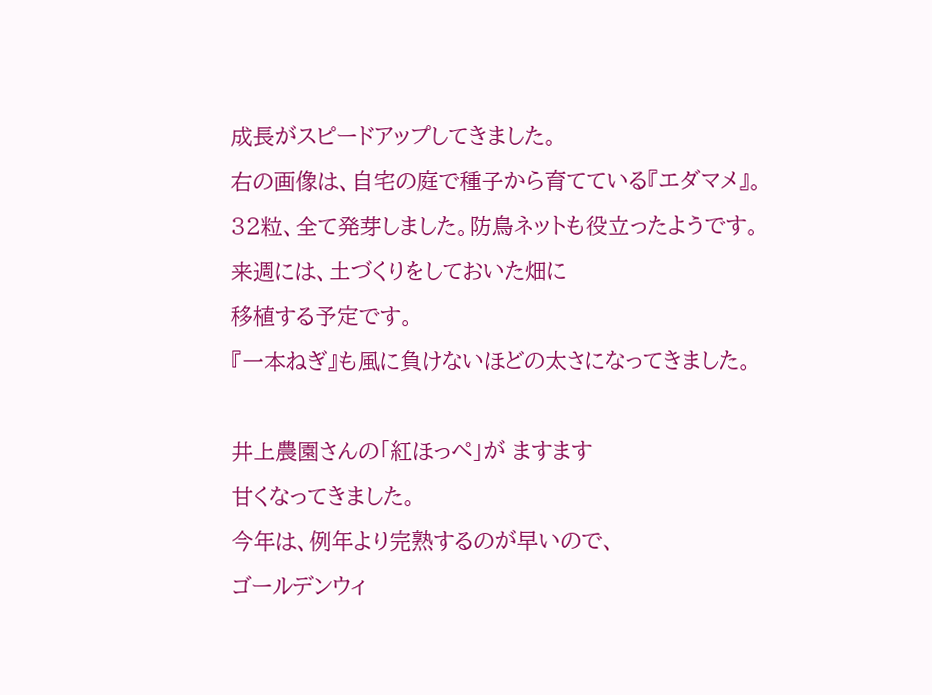成長がスピードアップしてきました。
右の画像は、自宅の庭で種子から育てている『エダマメ』。
32粒、全て発芽しました。防鳥ネットも役立ったようです。
来週には、土づくりをしておいた畑に
移植する予定です。
『一本ねぎ』も風に負けないほどの太さになってきました。

井上農園さんの「紅ほっぺ」が ますます
甘くなってきました。
今年は、例年より完熟するのが早いので、
ゴールデンウィ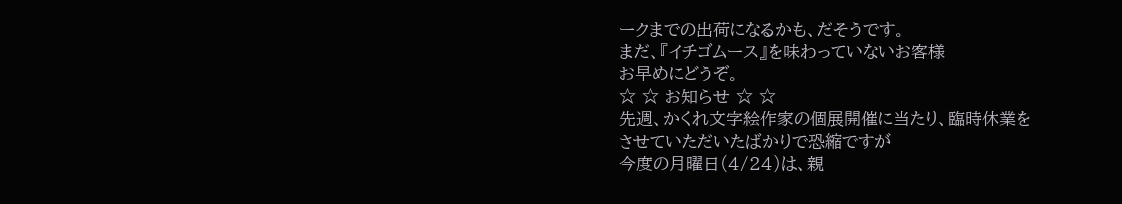ークまでの出荷になるかも、だそうです。
まだ、『イチゴムース』を味わっていないお客様
お早めにどうぞ。
☆ ☆ お知らせ ☆ ☆
先週、かくれ文字絵作家の個展開催に当たり、臨時休業を
させていただいたばかりで恐縮ですが
今度の月曜日(4/24)は、親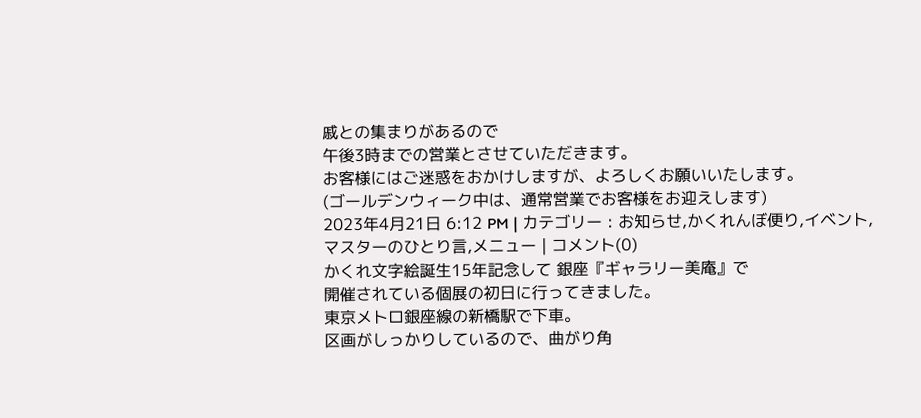戚との集まりがあるので
午後3時までの営業とさせていただきます。
お客様にはご迷惑をおかけしますが、よろしくお願いいたします。
(ゴールデンウィーク中は、通常営業でお客様をお迎えします)
2023年4月21日 6:12 PM | カテゴリー : お知らせ,かくれんぼ便り,イベント,マスターのひとり言,メニュー | コメント(0)
かくれ文字絵誕生15年記念して 銀座『ギャラリー美庵』で
開催されている個展の初日に行ってきました。
東京メトロ銀座線の新橋駅で下車。
区画がしっかりしているので、曲がり角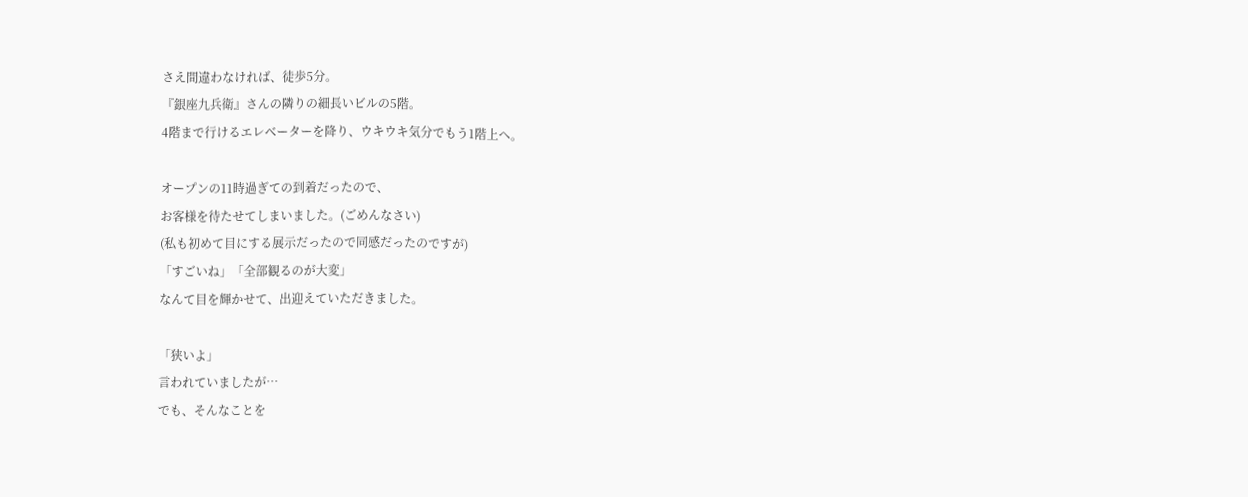さえ間違わなければ、徒歩5分。
『銀座九兵衛』さんの隣りの細長いビルの5階。
4階まで行けるエレベーターを降り、ウキウキ気分でもう1階上へ。

オープンの11時過ぎての到着だったので、
お客様を待たせてしまいました。(ごめんなさい)
(私も初めて目にする展示だったので同感だったのですが)
「すごいね」「全部観るのが大変」
なんて目を輝かせて、出迎えていただきました。

「狭いよ」
言われていましたが…
でも、そんなことを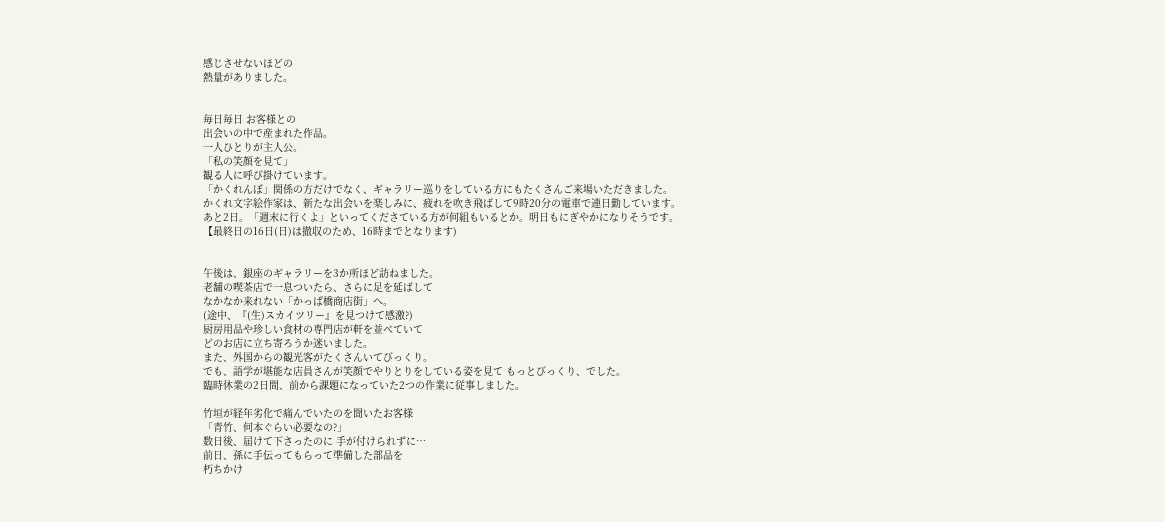感じさせないほどの
熱量がありました。


毎日毎日 お客様との
出会いの中で産まれた作品。
一人ひとりが主人公。
「私の笑顔を見て」
観る人に呼び掛けています。
「かくれんぼ」関係の方だけでなく、ギャラリー巡りをしている方にもたくさんご来場いただきました。
かくれ文字絵作家は、新たな出会いを楽しみに、疲れを吹き飛ばして9時20分の電車で連日勤しています。
あと2日。「週末に行くよ」といってくださている方が何組もいるとか。明日もにぎやかになりそうです。
【最終日の16日(日)は撤収のため、16時までとなります)


午後は、銀座のギャラリーを3か所ほど訪ねました。
老舗の喫茶店で一息ついたら、さらに足を延ばして
なかなか来れない「かっぱ橋商店街」へ。
(途中、『(生)スカイツリー』を見つけて感激?)
厨房用品や珍しい食材の専門店が軒を並べていて
どのお店に立ち寄ろうか迷いました。
また、外国からの観光客がたくさんいてびっくり。
でも、語学が堪能な店員さんが笑顔でやりとりをしている姿を見て もっとびっくり、でした。
臨時休業の2日間、前から課題になっていた2つの作業に従事しました。

竹垣が経年劣化で痛んでいたのを聞いたお客様
「青竹、何本ぐらい必要なの?」
数日後、届けて下さったのに 手が付けられずに…
前日、孫に手伝ってもらって準備した部品を
朽ちかけ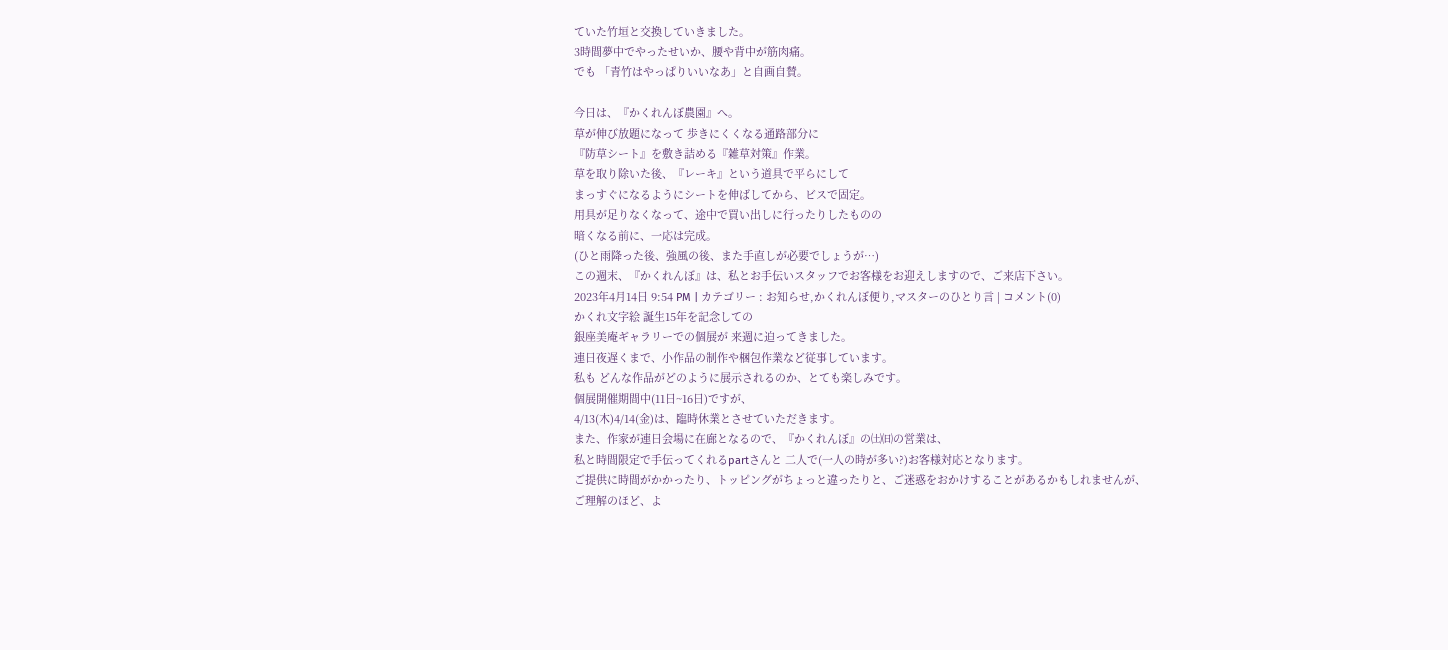ていた竹垣と交換していきました。
3時間夢中でやったせいか、腰や背中が筋肉痛。
でも 「青竹はやっぱりいいなあ」と自画自賛。

今日は、『かくれんぼ農園』へ。
草が伸び放題になって 歩きにくくなる通路部分に
『防草シート』を敷き詰める『雑草対策』作業。
草を取り除いた後、『レーキ』という道具で平らにして
まっすぐになるようにシートを伸ばしてから、ビスで固定。
用具が足りなくなって、途中で買い出しに行ったりしたものの
暗くなる前に、一応は完成。
(ひと雨降った後、強風の後、また手直しが必要でしょうが…)
この週末、『かくれんぼ』は、私とお手伝いスタッフでお客様をお迎えしますので、ご来店下さい。
2023年4月14日 9:54 PM | カテゴリー : お知らせ,かくれんぼ便り,マスターのひとり言 | コメント(0)
かくれ文字絵 誕生15年を記念しての
銀座美庵ギャラリーでの個展が 来週に迫ってきました。
連日夜遅くまで、小作品の制作や梱包作業など従事しています。
私も どんな作品がどのように展示されるのか、とても楽しみです。
個展開催期間中(11日~16日)ですが、
4/13(木)4/14(金)は、臨時休業とさせていただきます。
また、作家が連日会場に在廊となるので、『かくれんぼ』の㈯㈰の営業は、
私と時間限定で手伝ってくれるpartさんと 二人で(一人の時が多い?)お客様対応となります。
ご提供に時間がかかったり、トッピングがちょっと違ったりと、ご迷惑をおかけすることがあるかもしれませんが、
ご理解のほど、よ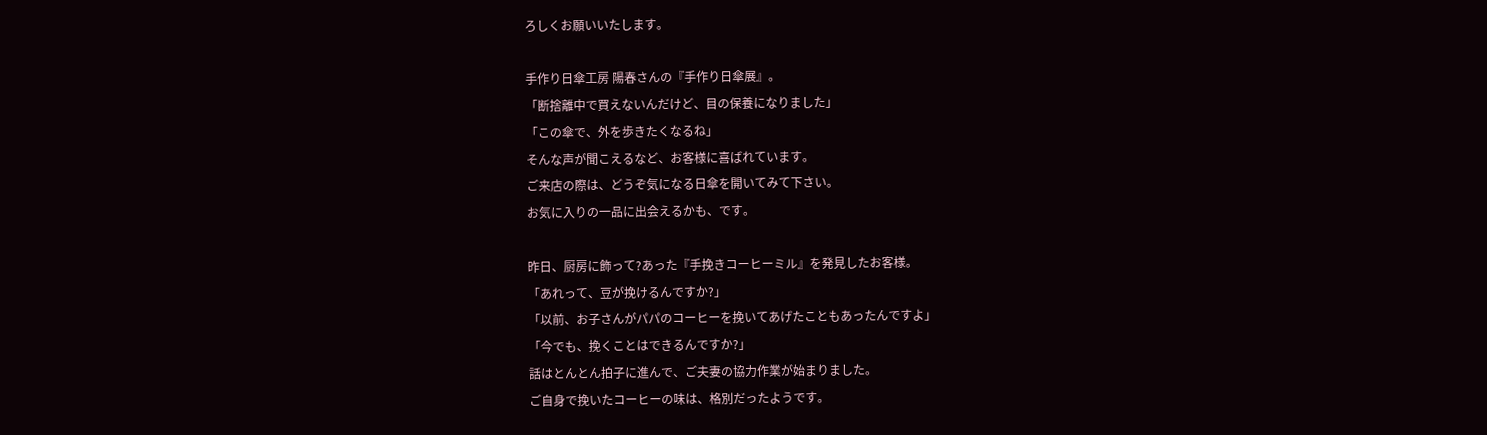ろしくお願いいたします。

手作り日傘工房 陽春さんの『手作り日傘展』。
「断捨離中で買えないんだけど、目の保養になりました」
「この傘で、外を歩きたくなるね」
そんな声が聞こえるなど、お客様に喜ばれています。
ご来店の際は、どうぞ気になる日傘を開いてみて下さい。
お気に入りの一品に出会えるかも、です。

昨日、厨房に飾って?あった『手挽きコーヒーミル』を発見したお客様。
「あれって、豆が挽けるんですか?」
「以前、お子さんがパパのコーヒーを挽いてあげたこともあったんですよ」
「今でも、挽くことはできるんですか?」
話はとんとん拍子に進んで、ご夫妻の協力作業が始まりました。
ご自身で挽いたコーヒーの味は、格別だったようです。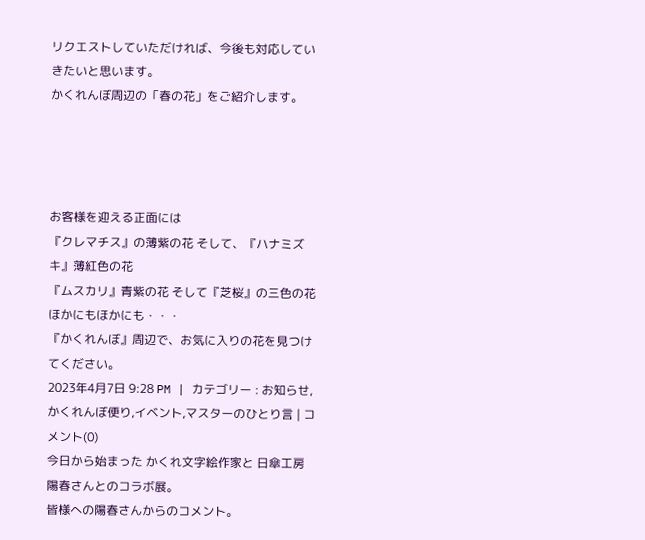リクエストしていただければ、今後も対応していきたいと思います。
かくれんぼ周辺の「春の花」をご紹介します。




お客様を迎える正面には
『クレマチス』の薄紫の花 そして、『ハナミズキ』薄紅色の花
『ムスカリ』青紫の花 そして『芝桜』の三色の花
ほかにもほかにも・・・
『かくれんぼ』周辺で、お気に入りの花を見つけてください。
2023年4月7日 9:28 PM | カテゴリー : お知らせ,かくれんぼ便り,イベント,マスターのひとり言 | コメント(0)
今日から始まった かくれ文字絵作家と 日傘工房陽春さんとのコラボ展。
皆様への陽春さんからのコメント。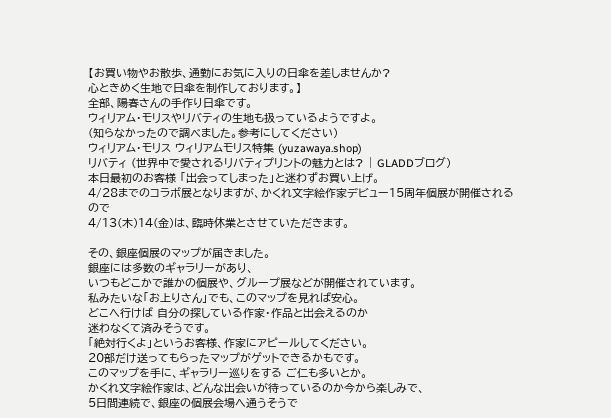【お買い物やお散歩、通勤にお気に入りの日傘を差しませんか?
心ときめく生地で日傘を制作しております。】
全部、陽春さんの手作り日傘です。
ウィリアム・モリスやリバティの生地も扱っているようですよ。
(知らなかったので調べました。参考にしてください)
ウィリアム・モリス ウィリアムモリス特集 (yuzawaya.shop)
リバティ (世界中で愛されるリバティプリントの魅力とは? | GLADDブログ)
本日最初のお客様 「出会ってしまった」と迷わずお買い上げ。
4/28までのコラボ展となりますが、かくれ文字絵作家デビュー15周年個展が開催されるので
4/13(木)14(金)は、臨時休業とさせていただきます。

その、銀座個展のマップが届きました。
銀座には多数のギャラリーがあり、
いつもどこかで誰かの個展や、グループ展などが開催されています。
私みたいな「お上りさん」でも、このマップを見れば安心。
どこへ行けば 自分の探している作家・作品と出会えるのか
迷わなくて済みそうです。
「絶対行くよ」というお客様、作家にアピールしてください。
20部だけ送ってもらったマップがゲットできるかもです。
このマップを手に、ギャラリー巡りをする ご仁も多いとか。
かくれ文字絵作家は、どんな出会いが待っているのか今から楽しみで、
5日間連続で、銀座の個展会場へ通うそうで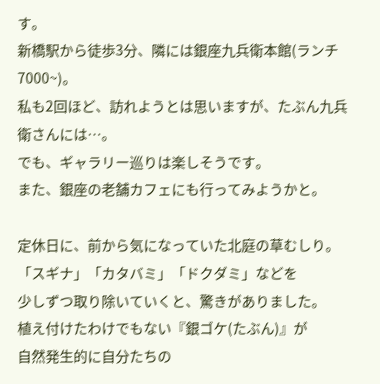す。
新橋駅から徒歩3分、隣には銀座九兵衛本館(ランチ7000~)。
私も2回ほど、訪れようとは思いますが、たぶん九兵衛さんには…。
でも、ギャラリー巡りは楽しそうです。
また、銀座の老舗カフェにも行ってみようかと。

定休日に、前から気になっていた北庭の草むしり。
「スギナ」「カタバミ」「ドクダミ」などを
少しずつ取り除いていくと、驚きがありました。
植え付けたわけでもない『銀ゴケ(たぶん)』が
自然発生的に自分たちの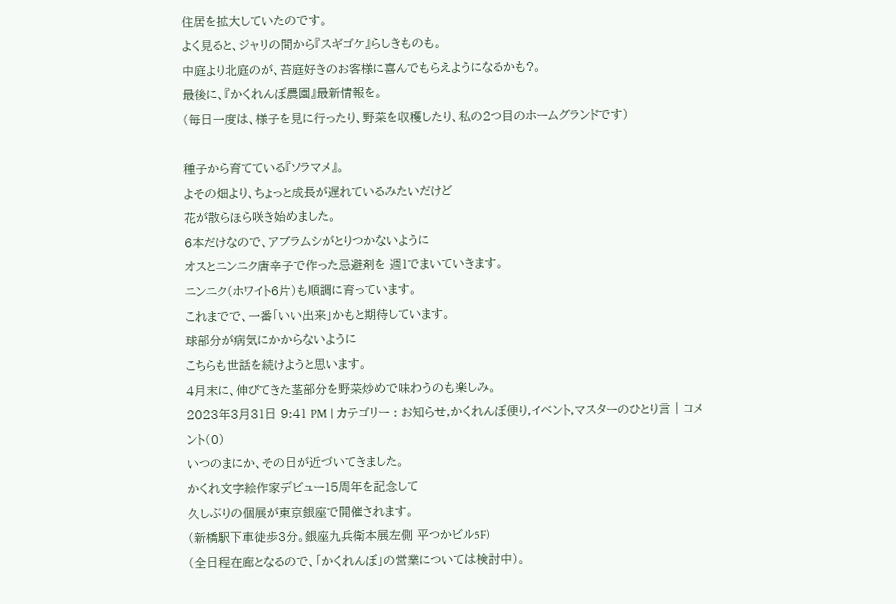住居を拡大していたのです。
よく見ると、ジャリの間から『スギゴケ』らしきものも。
中庭より北庭のが、苔庭好きのお客様に喜んでもらえようになるかも?。
最後に、『かくれんぼ農園』最新情報を。
(毎日一度は、様子を見に行ったり、野菜を収穫したり、私の2つ目のホームグランドです)

種子から育てている『ソラマメ』。
よその畑より、ちょっと成長が遅れているみたいだけど
花が散らほら咲き始めました。
6本だけなので、アブラムシがとりつかないように
オスとニンニク唐辛子で作った忌避剤を 週1でまいていきます。
ニンニク(ホワイト6片)も順調に育っています。
これまでで、一番「いい出来」かもと期待しています。
球部分が病気にかからないように
こちらも世話を続けようと思います。
4月末に、伸びてきた茎部分を野菜炒めで味わうのも楽しみ。
2023年3月31日 9:41 PM | カテゴリー : お知らせ,かくれんぼ便り,イベント,マスターのひとり言 | コメント(0)
いつのまにか、その日が近づいてきました。
かくれ文字絵作家デビュー15周年を記念して
久しぶりの個展が東京銀座で開催されます。
(新橋駅下車徒歩3分。銀座九兵衛本展左側 平つかビル5F)
(全日程在廊となるので、「かくれんぼ」の営業については検討中)。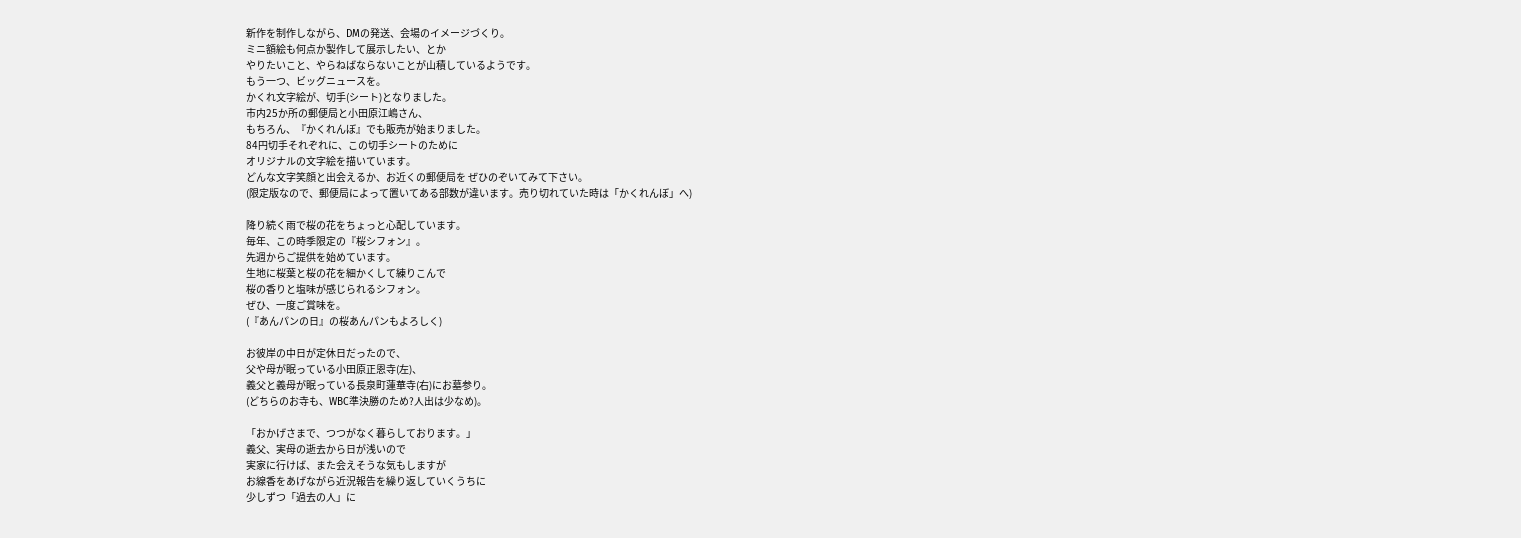新作を制作しながら、DMの発送、会場のイメージづくり。
ミニ額絵も何点か製作して展示したい、とか
やりたいこと、やらねばならないことが山積しているようです。
もう一つ、ビッグニュースを。
かくれ文字絵が、切手(シート)となりました。
市内25か所の郵便局と小田原江嶋さん、
もちろん、『かくれんぼ』でも販売が始まりました。
84円切手それぞれに、この切手シートのために
オリジナルの文字絵を描いています。
どんな文字笑顔と出会えるか、お近くの郵便局を ぜひのぞいてみて下さい。
(限定版なので、郵便局によって置いてある部数が違います。売り切れていた時は「かくれんぼ」へ)

降り続く雨で桜の花をちょっと心配しています。
毎年、この時季限定の『桜シフォン』。
先週からご提供を始めています。
生地に桜葉と桜の花を細かくして練りこんで
桜の香りと塩味が感じられるシフォン。
ぜひ、一度ご賞味を。
(『あんパンの日』の桜あんパンもよろしく)

お彼岸の中日が定休日だったので、
父や母が眠っている小田原正恩寺(左)、
義父と義母が眠っている長泉町蓮華寺(右)にお墓参り。
(どちらのお寺も、WBC準決勝のため?人出は少なめ)。

「おかげさまで、つつがなく暮らしております。」
義父、実母の逝去から日が浅いので
実家に行けば、また会えそうな気もしますが
お線香をあげながら近況報告を繰り返していくうちに
少しずつ「過去の人」に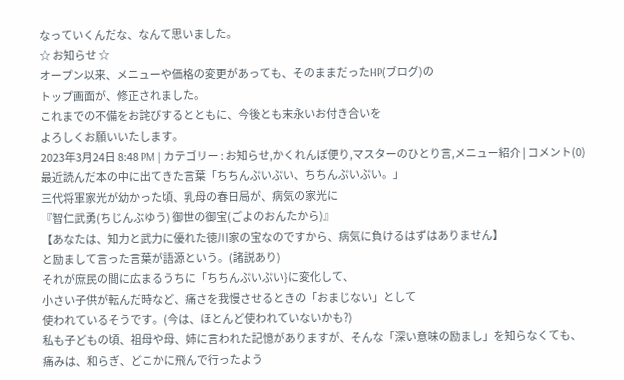なっていくんだな、なんて思いました。
☆ お知らせ ☆
オープン以来、メニューや価格の変更があっても、そのままだったHP(ブログ)の
トップ画面が、修正されました。
これまでの不備をお詫びするとともに、今後とも末永いお付き合いを
よろしくお願いいたします。
2023年3月24日 8:48 PM | カテゴリー : お知らせ,かくれんぼ便り,マスターのひとり言,メニュー紹介 | コメント(0)
最近読んだ本の中に出てきた言葉「ちちんぷいぷい、ちちんぷいぷい。」
三代将軍家光が幼かった頃、乳母の春日局が、病気の家光に
『智仁武勇(ちじんぶゆう) 御世の御宝(ごよのおんたから)』
【あなたは、知力と武力に優れた徳川家の宝なのですから、病気に負けるはずはありません】
と励まして言った言葉が語源という。(諸説あり)
それが庶民の間に広まるうちに「ちちんぷいぷい}に変化して、
小さい子供が転んだ時など、痛さを我慢させるときの「おまじない」として
使われているそうです。(今は、ほとんど使われていないかも?)
私も子どもの頃、祖母や母、姉に言われた記憶がありますが、そんな「深い意味の励まし」を知らなくても、
痛みは、和らぎ、どこかに飛んで行ったよう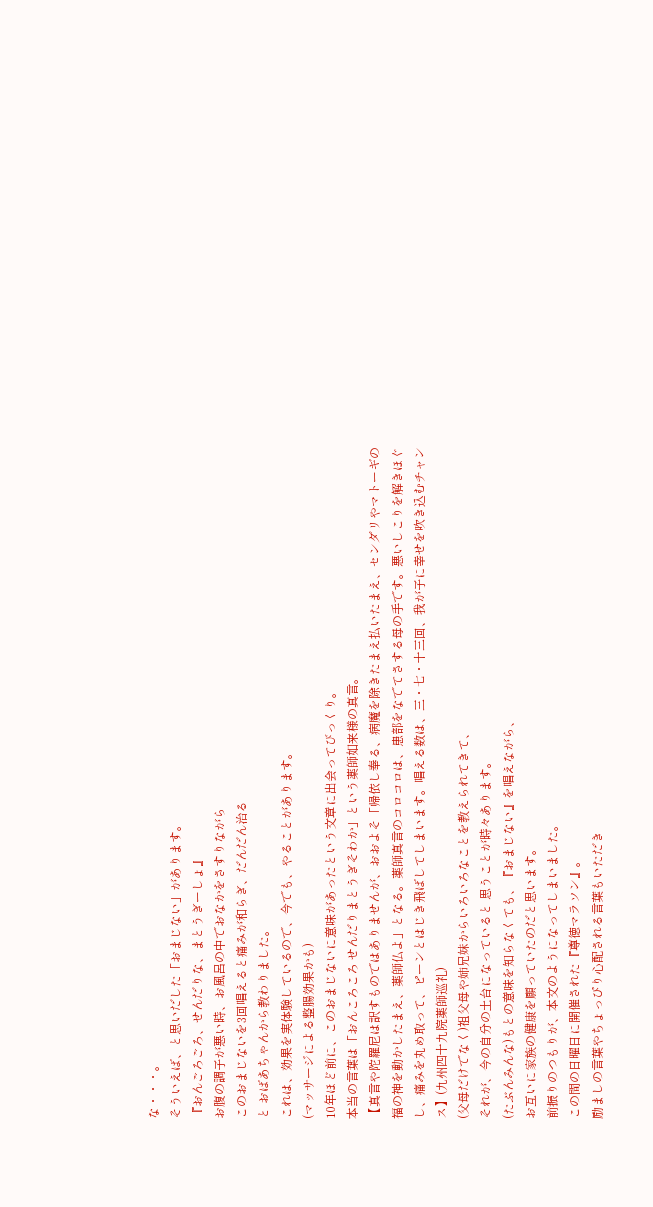な・・・。
そういえば、と思いだした「おまじない」があります。
『おんごろごろ、せんだりな、まとうぎーしょ』
お腹の調子が悪い時、お風呂の中でおなかをさすりながら
このおまじないを3回唱えると痛みが和らぎ、だんだん治る
と おばあちゃんから教わりました。
これは、効果を実体験しているので、今でも、やることがあります。
(マッサージによる整腸効果かも)
10年ほど前に、このおまじないに意味があったという文章に出会ってびっくり。
本当の言葉は「おんころころ せんだりまとうぎそわか」という薬師如来様の真言。
【真言や陀羅尼は訳すものではありませんが、おおよそ「帰依し奉る、病魔を除きたまえ払いたまえ、センダリやマトーギの福の神を動かしたまえ、薬師仏よ」となる。薬師真言のコロコロは、患部をなでてさする母の手です。悪いしこりを解きほぐし、痛みを丸め取って、ピーンとはじき飛ばしてしまいます。唱える数は、三・七・十三回、我が子に幸せを吹き込むチャンス】(九州四十九院薬師巡礼)
(父母だけでなく)祖父母や姉兄妹からいろいろなことを教えられてきて、
それが、今の自分の土台になっていると 思うことが時々あります。
(たぶんみんな)もとの意味を知らなくても、『おまじない』を唱えながら、
お互いに家族の健康を願っていたのだと思います。
前振りのつもりが、本文のようになってしまいました。
この間の日曜日に開催された『尊徳マラソン』。
励ましの言葉やちょっぴり心配される言葉もいただき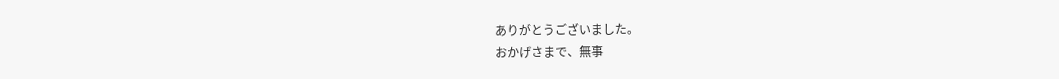ありがとうございました。
おかげさまで、無事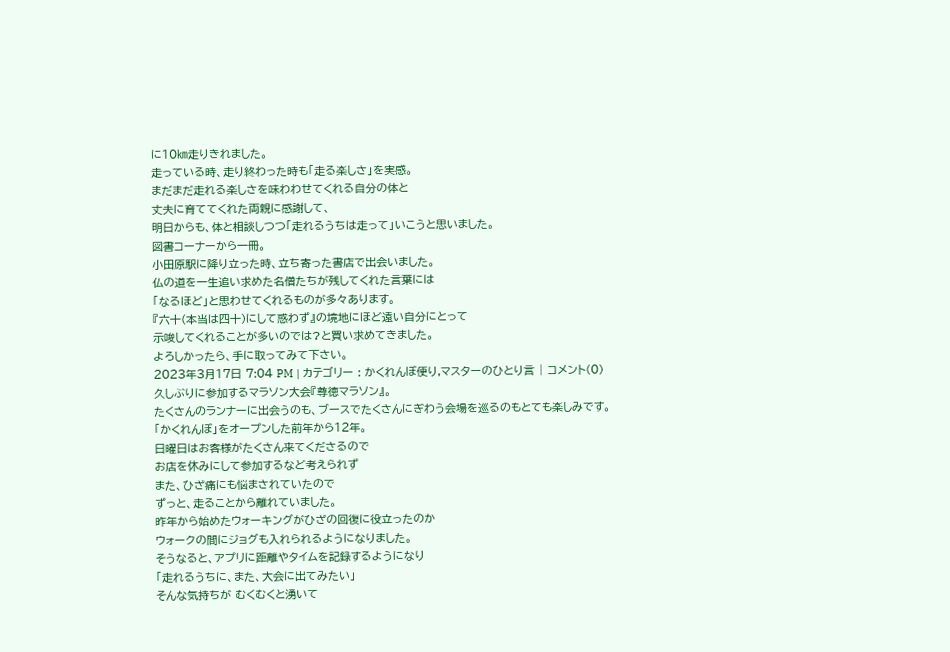に10㎞走りきれました。
走っている時、走り終わった時も「走る楽しさ」を実感。
まだまだ走れる楽しさを味わわせてくれる自分の体と
丈夫に育ててくれた両親に感謝して、
明日からも、体と相談しつつ「走れるうちは走って」いこうと思いました。
図書コーナーから一冊。
小田原駅に降り立った時、立ち寄った書店で出会いました。
仏の道を一生追い求めた名僧たちが残してくれた言葉には
「なるほど」と思わせてくれるものが多々あります。
『六十(本当は四十)にして惑わず』の境地にほど遠い自分にとって
示唆してくれることが多いのでは?と買い求めてきました。
よろしかったら、手に取ってみて下さい。
2023年3月17日 7:04 PM | カテゴリー : かくれんぼ便り,マスターのひとり言 | コメント(0)
久しぶりに参加するマラソン大会『尊徳マラソン』。
たくさんのランナーに出会うのも、ブースでたくさんにぎわう会場を巡るのもとても楽しみです。
「かくれんぼ」をオープンした前年から12年。
日曜日はお客様がたくさん来てくださるので
お店を休みにして参加するなど考えられず
また、ひざ痛にも悩まされていたので
ずっと、走ることから離れていました。
昨年から始めたウォーキングがひざの回復に役立ったのか
ウォークの間にジョグも入れられるようになりました。
そうなると、アプリに距離やタイムを記録するようになり
「走れるうちに、また、大会に出てみたい」
そんな気持ちが むくむくと湧いて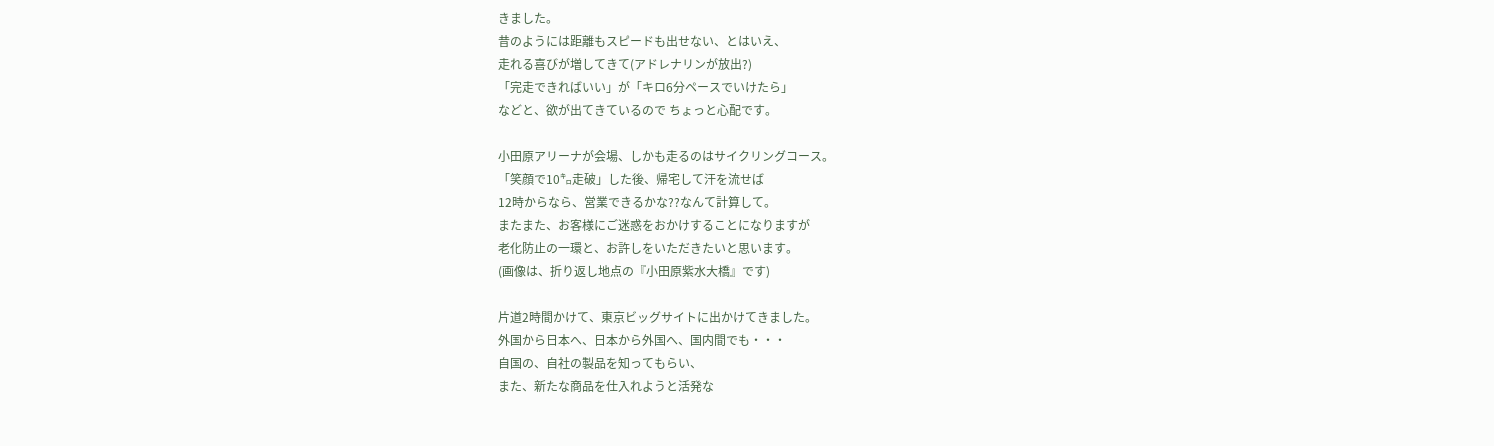きました。
昔のようには距離もスピードも出せない、とはいえ、
走れる喜びが増してきて(アドレナリンが放出?)
「完走できればいい」が「キロ6分ペースでいけたら」
などと、欲が出てきているので ちょっと心配です。

小田原アリーナが会場、しかも走るのはサイクリングコース。
「笑顔で10㌔走破」した後、帰宅して汗を流せば
12時からなら、営業できるかな??なんて計算して。
またまた、お客様にご迷惑をおかけすることになりますが
老化防止の一環と、お許しをいただきたいと思います。
(画像は、折り返し地点の『小田原紫水大橋』です)

片道2時間かけて、東京ビッグサイトに出かけてきました。
外国から日本へ、日本から外国へ、国内間でも・・・
自国の、自社の製品を知ってもらい、
また、新たな商品を仕入れようと活発な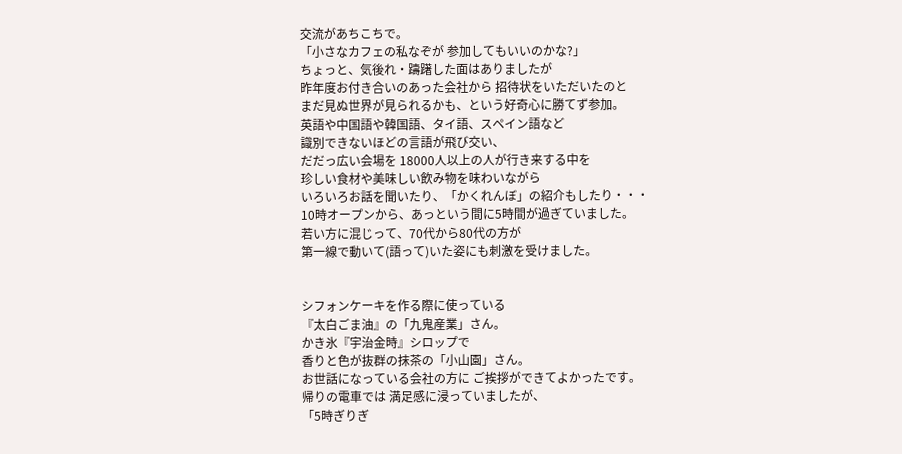交流があちこちで。
「小さなカフェの私なぞが 参加してもいいのかな?」
ちょっと、気後れ・躊躇した面はありましたが
昨年度お付き合いのあった会社から 招待状をいただいたのと
まだ見ぬ世界が見られるかも、という好奇心に勝てず参加。
英語や中国語や韓国語、タイ語、スペイン語など
識別できないほどの言語が飛び交い、
だだっ広い会場を 18000人以上の人が行き来する中を
珍しい食材や美味しい飲み物を味わいながら
いろいろお話を聞いたり、「かくれんぼ」の紹介もしたり・・・
10時オープンから、あっという間に5時間が過ぎていました。
若い方に混じって、70代から80代の方が
第一線で動いて(語って)いた姿にも刺激を受けました。


シフォンケーキを作る際に使っている
『太白ごま油』の「九鬼産業」さん。
かき氷『宇治金時』シロップで
香りと色が抜群の抹茶の「小山園」さん。
お世話になっている会社の方に ご挨拶ができてよかったです。
帰りの電車では 満足感に浸っていましたが、
「5時ぎりぎ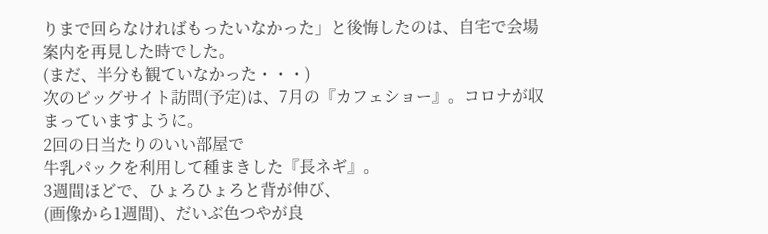りまで回らなければもったいなかった」と後悔したのは、自宅で会場案内を再見した時でした。
(まだ、半分も観ていなかった・・・)
次のビッグサイト訪問(予定)は、7月の『カフェショー』。コロナが収まっていますように。
2回の日当たりのいい部屋で
牛乳パックを利用して種まきした『長ネギ』。
3週間ほどで、ひょろひょろと背が伸び、
(画像から1週間)、だいぶ色つやが良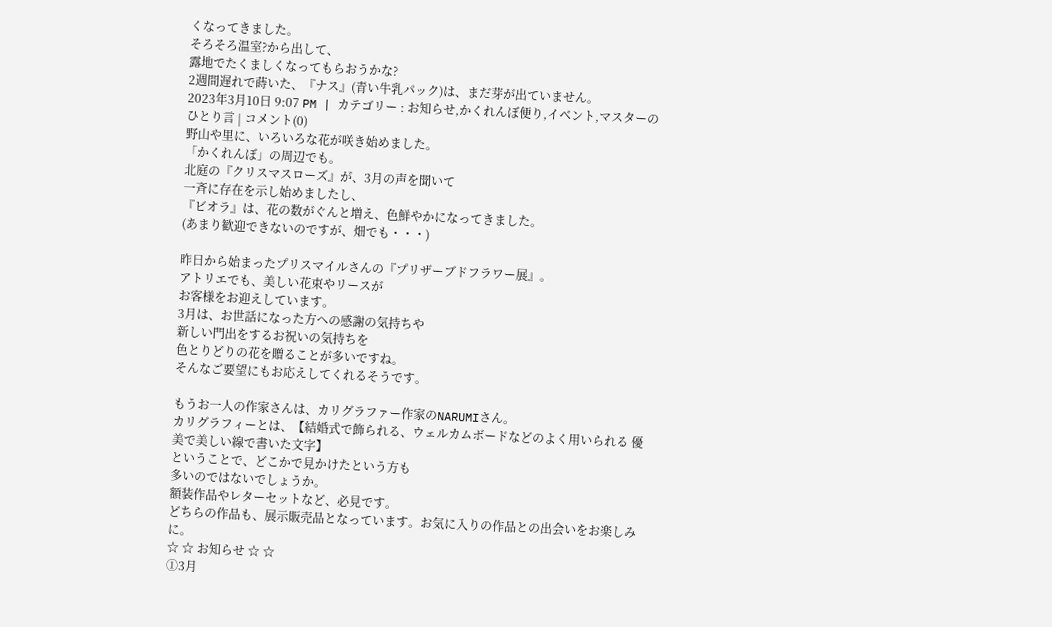くなってきました。
そろそろ温室?から出して、
露地でたくましくなってもらおうかな?
2週間遅れで蒔いた、『ナス』(青い牛乳パック)は、まだ芽が出ていません。
2023年3月10日 9:07 PM | カテゴリー : お知らせ,かくれんぼ便り,イベント,マスターのひとり言 | コメント(0)
野山や里に、いろいろな花が咲き始めました。
「かくれんぼ」の周辺でも。
北庭の『クリスマスローズ』が、3月の声を聞いて
一斉に存在を示し始めましたし、
『ビオラ』は、花の数がぐんと増え、色鮮やかになってきました。
(あまり歓迎できないのですが、畑でも・・・)

昨日から始まったプリスマイルさんの『プリザーブドフラワー展』。
アトリエでも、美しい花束やリースが
お客様をお迎えしています。
3月は、お世話になった方への感謝の気持ちや
新しい門出をするお祝いの気持ちを
色とりどりの花を贈ることが多いですね。
そんなご要望にもお応えしてくれるそうです。

もうお一人の作家さんは、カリグラファー作家のNARUMIさん。
カリグラフィーとは、【結婚式で飾られる、ウェルカムボードなどのよく用いられる 優美で美しい線で書いた文字】
ということで、どこかで見かけたという方も
多いのではないでしょうか。
額装作品やレターセットなど、必見です。
どちらの作品も、展示販売品となっています。お気に入りの作品との出会いをお楽しみに。
☆ ☆ お知らせ ☆ ☆
①3月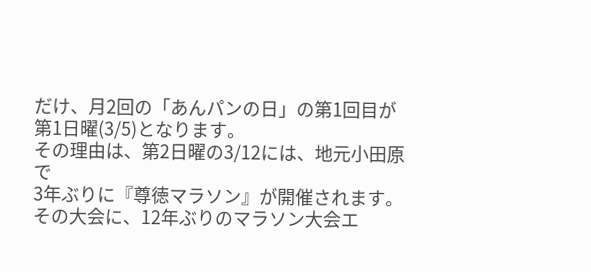だけ、月2回の「あんパンの日」の第1回目が
第1日曜(3/5)となります。
その理由は、第2日曜の3/12には、地元小田原で
3年ぶりに『尊徳マラソン』が開催されます。
その大会に、12年ぶりのマラソン大会エ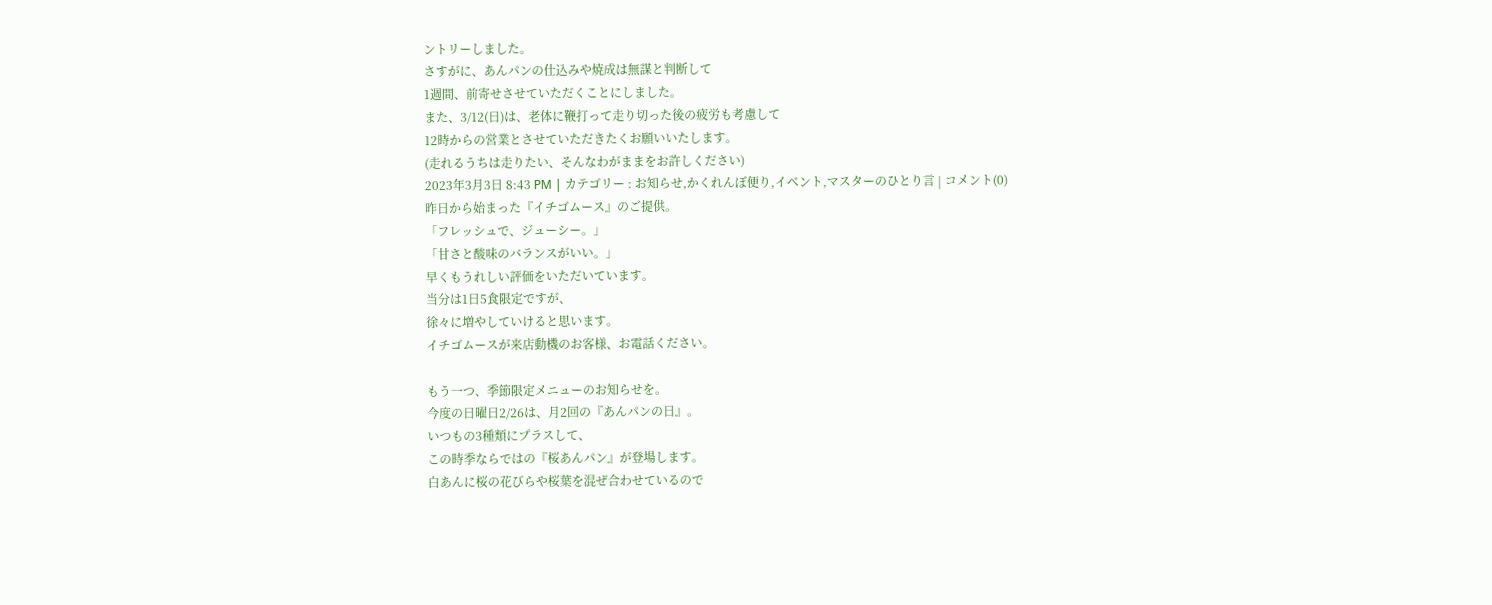ントリーしました。
さすがに、あんパンの仕込みや焼成は無謀と判断して
1週間、前寄せさせていただくことにしました。
また、3/12(日)は、老体に鞭打って走り切った後の疲労も考慮して
12時からの営業とさせていただきたくお願いいたします。
(走れるうちは走りたい、そんなわがままをお許しください)
2023年3月3日 8:43 PM | カテゴリー : お知らせ,かくれんぼ便り,イベント,マスターのひとり言 | コメント(0)
昨日から始まった『イチゴムース』のご提供。
「フレッシュで、ジューシー。」
「甘さと酸味のバランスがいい。」
早くもうれしい評価をいただいています。
当分は1日5食限定ですが、
徐々に増やしていけると思います。
イチゴムースが来店動機のお客様、お電話ください。

もう一つ、季節限定メニューのお知らせを。
今度の日曜日2/26は、月2回の『あんパンの日』。
いつもの3種類にプラスして、
この時季ならではの『桜あんパン』が登場します。
白あんに桜の花びらや桜葉を混ぜ合わせているので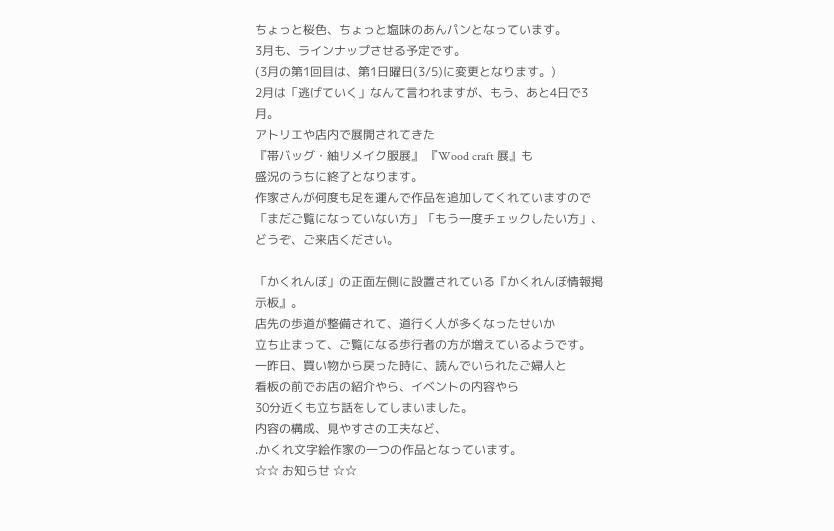ちょっと桜色、ちょっと塩味のあんパンとなっています。
3月も、ラインナップさせる予定です。
(3月の第1回目は、第1日曜日(3/5)に変更となります。)
2月は「逃げていく」なんて言われますが、もう、あと4日で3月。
アトリエや店内で展開されてきた
『帯バッグ・紬リメイク服展』 『Wood craft 展』も
盛況のうちに終了となります。
作家さんが何度も足を運んで作品を追加してくれていますので
「まだご覧になっていない方」「もう一度チェックしたい方」、
どうぞ、ご来店ください。

「かくれんぼ」の正面左側に設置されている『かくれんぼ情報掲示板』。
店先の歩道が整備されて、道行く人が多くなったせいか
立ち止まって、ご覧になる歩行者の方が増えているようです。
一昨日、買い物から戻った時に、読んでいられたご婦人と
看板の前でお店の紹介やら、イベントの内容やら
30分近くも立ち話をしてしまいました。
内容の構成、見やすさの工夫など、
.かくれ文字絵作家の一つの作品となっています。
☆☆ お知らせ ☆☆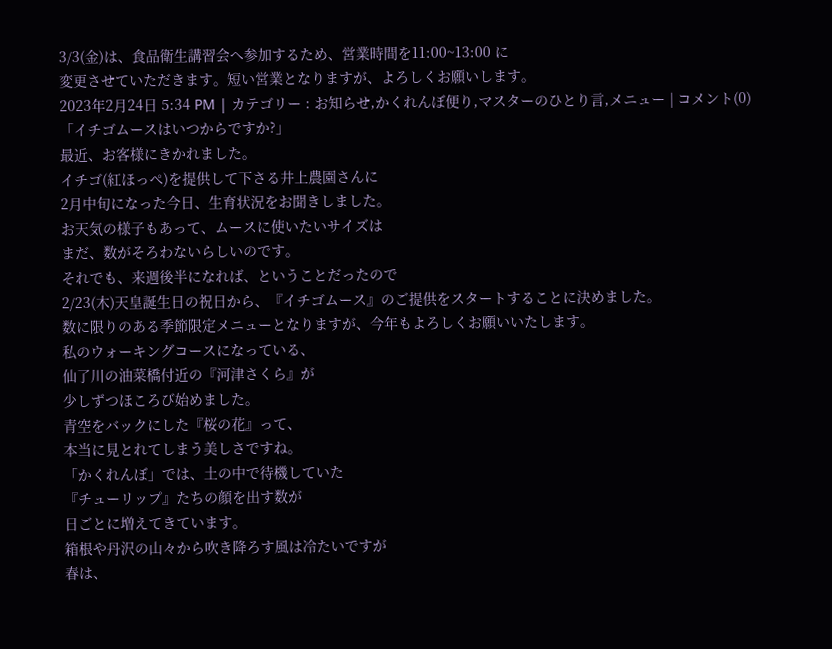3/3(金)は、食品衛生講習会へ参加するため、営業時間を11:00~13:00 に
変更させていただきます。短い営業となりますが、よろしくお願いします。
2023年2月24日 5:34 PM | カテゴリー : お知らせ,かくれんぼ便り,マスターのひとり言,メニュー | コメント(0)
「イチゴムースはいつからですか?」
最近、お客様にきかれました。
イチゴ(紅ほっぺ)を提供して下さる井上農園さんに
2月中旬になった今日、生育状況をお聞きしました。
お天気の様子もあって、ムースに使いたいサイズは
まだ、数がそろわないらしいのです。
それでも、来週後半になれば、ということだったので
2/23(木)天皇誕生日の祝日から、『イチゴムース』のご提供をスタートすることに決めました。
数に限りのある季節限定メニューとなりますが、今年もよろしくお願いいたします。
私のウォーキングコースになっている、
仙了川の油菜橋付近の『河津さくら』が
少しずつほころび始めました。
青空をバックにした『桜の花』って、
本当に見とれてしまう美しさですね。
「かくれんぼ」では、土の中で待機していた
『チューリップ』たちの顔を出す数が
日ごとに増えてきています。
箱根や丹沢の山々から吹き降ろす風は冷たいですが
春は、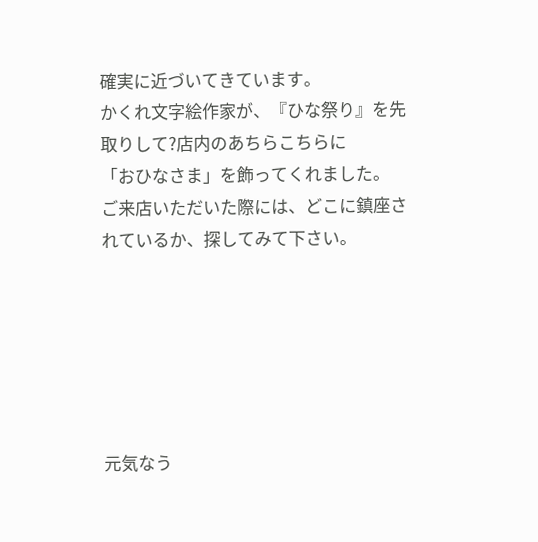確実に近づいてきています。
かくれ文字絵作家が、『ひな祭り』を先取りして?店内のあちらこちらに
「おひなさま」を飾ってくれました。
ご来店いただいた際には、どこに鎮座されているか、探してみて下さい。






元気なう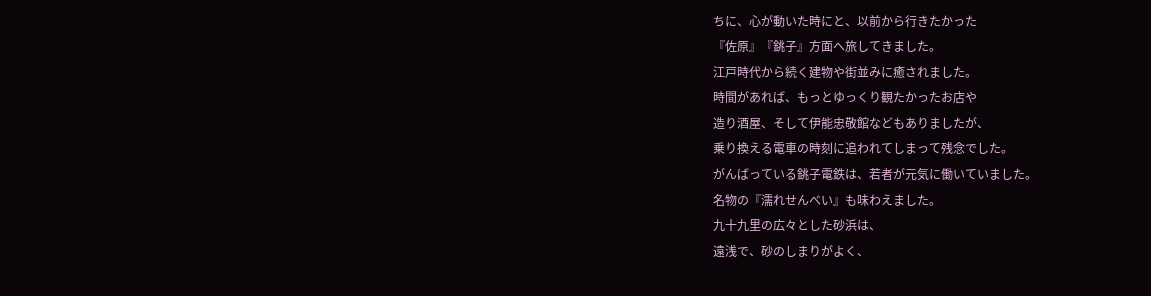ちに、心が動いた時にと、以前から行きたかった
『佐原』『銚子』方面へ旅してきました。
江戸時代から続く建物や街並みに癒されました。
時間があれば、もっとゆっくり観たかったお店や
造り酒屋、そして伊能忠敬館などもありましたが、
乗り換える電車の時刻に追われてしまって残念でした。
がんばっている銚子電鉄は、若者が元気に働いていました。
名物の『濡れせんべい』も味わえました。
九十九里の広々とした砂浜は、
遠浅で、砂のしまりがよく、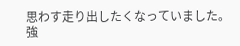思わす走り出したくなっていました。
強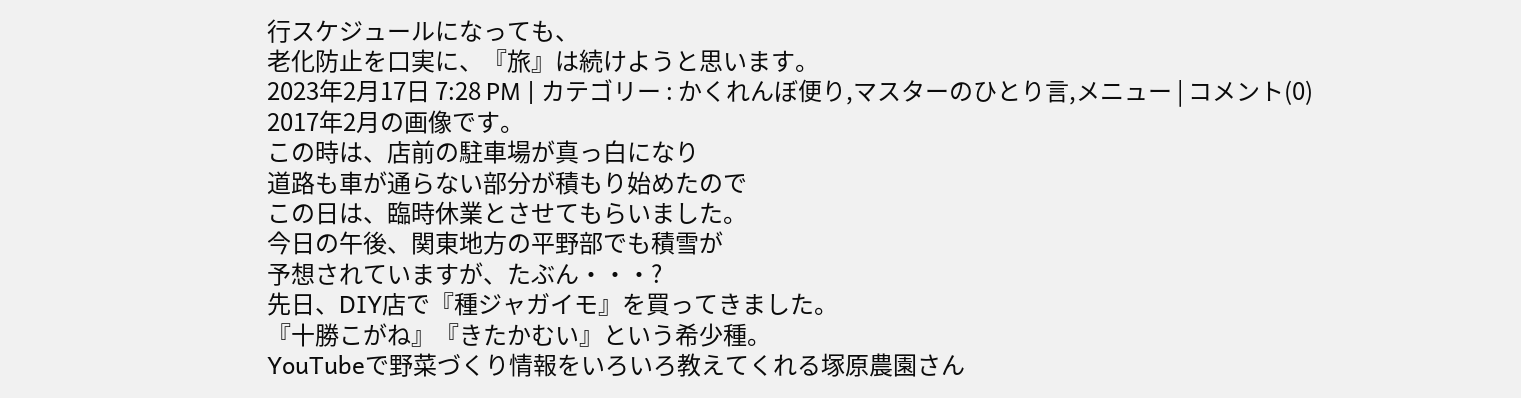行スケジュールになっても、
老化防止を口実に、『旅』は続けようと思います。
2023年2月17日 7:28 PM | カテゴリー : かくれんぼ便り,マスターのひとり言,メニュー | コメント(0)
2017年2月の画像です。
この時は、店前の駐車場が真っ白になり
道路も車が通らない部分が積もり始めたので
この日は、臨時休業とさせてもらいました。
今日の午後、関東地方の平野部でも積雪が
予想されていますが、たぶん・・・?
先日、DIY店で『種ジャガイモ』を買ってきました。
『十勝こがね』『きたかむい』という希少種。
YouTubeで野菜づくり情報をいろいろ教えてくれる塚原農園さん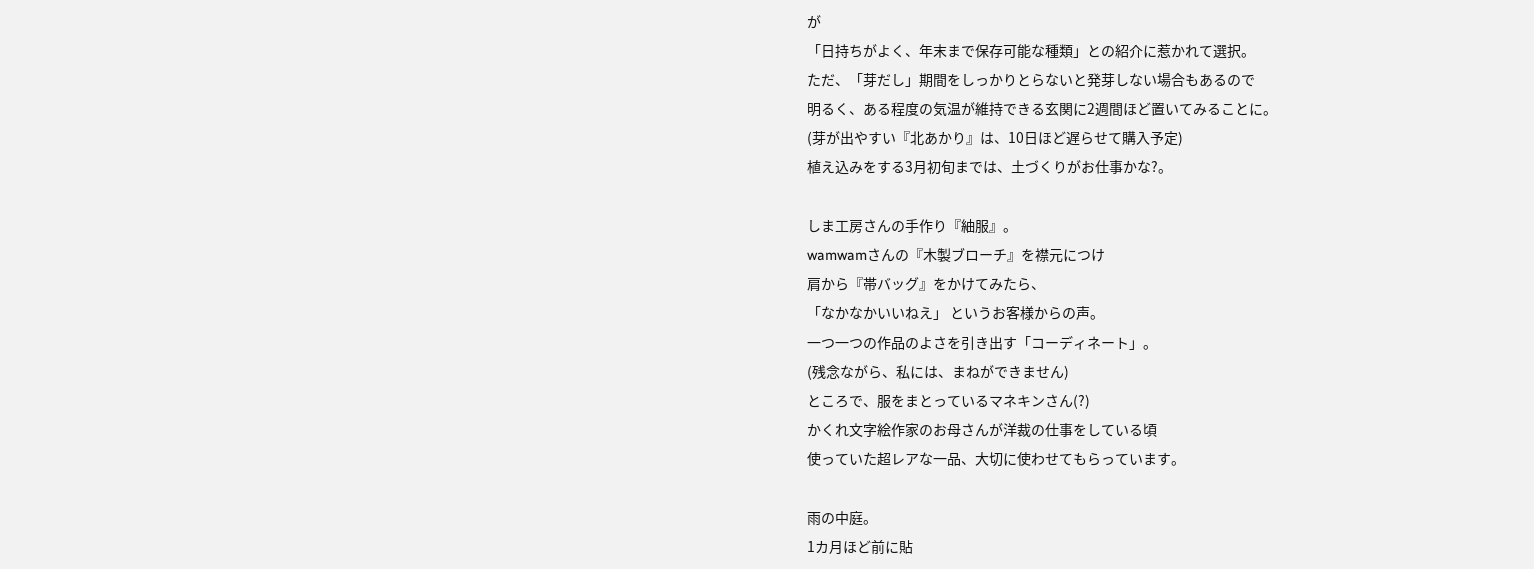が
「日持ちがよく、年末まで保存可能な種類」との紹介に惹かれて選択。
ただ、「芽だし」期間をしっかりとらないと発芽しない場合もあるので
明るく、ある程度の気温が維持できる玄関に2週間ほど置いてみることに。
(芽が出やすい『北あかり』は、10日ほど遅らせて購入予定)
植え込みをする3月初旬までは、土づくりがお仕事かな?。

しま工房さんの手作り『紬服』。
wamwamさんの『木製ブローチ』を襟元につけ
肩から『帯バッグ』をかけてみたら、
「なかなかいいねえ」 というお客様からの声。
一つ一つの作品のよさを引き出す「コーディネート」。
(残念ながら、私には、まねができません)
ところで、服をまとっているマネキンさん(?)
かくれ文字絵作家のお母さんが洋裁の仕事をしている頃
使っていた超レアな一品、大切に使わせてもらっています。

雨の中庭。
1カ月ほど前に貼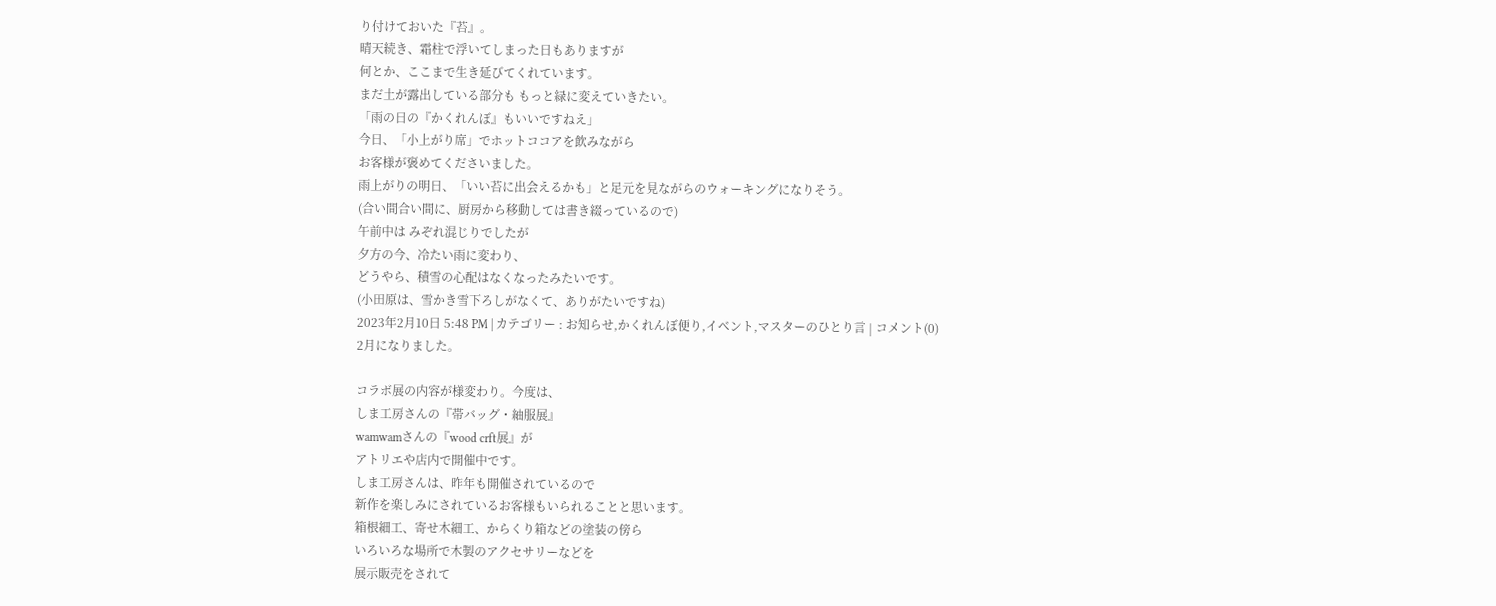り付けておいた『苔』。
晴天続き、霜柱で浮いてしまった日もありますが
何とか、ここまで生き延びてくれています。
まだ土が露出している部分も もっと緑に変えていきたい。
「雨の日の『かくれんぼ』もいいですねえ」
今日、「小上がり席」でホットココアを飲みながら
お客様が褒めてくださいました。
雨上がりの明日、「いい苔に出会えるかも」と足元を見ながらのウォーキングになりそう。
(合い間合い間に、厨房から移動しては書き綴っているので)
午前中は みぞれ混じりでしたが
夕方の今、冷たい雨に変わり、
どうやら、積雪の心配はなくなったみたいです。
(小田原は、雪かき雪下ろしがなくて、ありがたいですね)
2023年2月10日 5:48 PM | カテゴリー : お知らせ,かくれんぼ便り,イベント,マスターのひとり言 | コメント(0)
2月になりました。

コラボ展の内容が様変わり。今度は、
しま工房さんの『帯バッグ・紬服展』
wamwamさんの『wood crft展』が
アトリエや店内で開催中です。
しま工房さんは、昨年も開催されているので
新作を楽しみにされているお客様もいられることと思います。
箱根細工、寄せ木細工、からくり箱などの塗装の傍ら
いろいろな場所で木製のアクセサリーなどを
展示販売をされて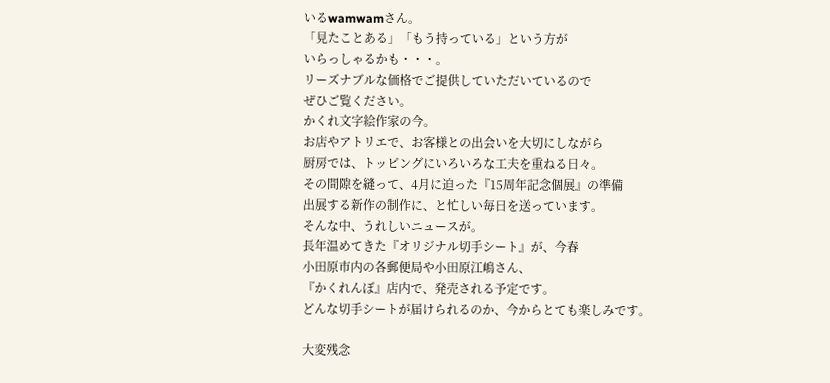いるwamwamさん。
「見たことある」「もう持っている」という方が
いらっしゃるかも・・・。
リーズナブルな価格でご提供していただいているので
ぜひご覧ください。
かくれ文字絵作家の今。
お店やアトリエで、お客様との出会いを大切にしながら
厨房では、トッピングにいろいろな工夫を重ねる日々。
その間隙を縫って、4月に迫った『15周年記念個展』の準備
出展する新作の制作に、と忙しい毎日を送っています。
そんな中、うれしいニュースが。
長年温めてきた『オリジナル切手シート』が、今春
小田原市内の各郵便局や小田原江嶋さん、
『かくれんぼ』店内で、発売される予定です。
どんな切手シートが届けられるのか、今からとても楽しみです。

大変残念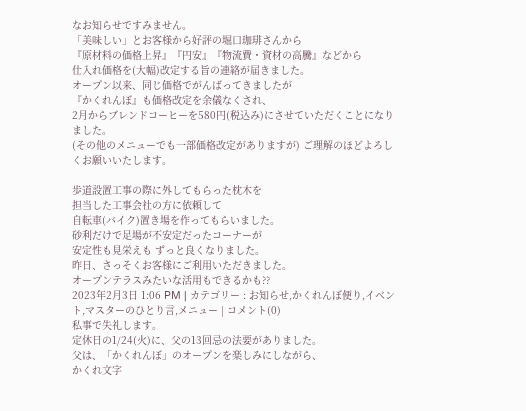なお知らせですみません。
「美味しい」とお客様から好評の堀口珈琲さんから
『原材料の価格上昇』『円安』『物流費・資材の高騰』などから
仕入れ価格を(大幅)改定する旨の連絡が届きました。
オープン以来、同じ価格でがんばってきましたが
『かくれんぼ』も価格改定を余儀なくされ、
2月からブレンドコーヒーを580円(税込み)にさせていただくことになりました。
(その他のメニューでも一部価格改定がありますが) ご理解のほどよろしくお願いいたします。

歩道設置工事の際に外してもらった枕木を
担当した工事会社の方に依頼して
自転車(バイク)置き場を作ってもらいました。
砂利だけで足場が不安定だったコーナーが
安定性も見栄えも ずっと良くなりました。
昨日、さっそくお客様にご利用いただきました。
オープンテラスみたいな活用もできるかも??
2023年2月3日 1:06 PM | カテゴリー : お知らせ,かくれんぼ便り,イベント,マスターのひとり言,メニュー | コメント(0)
私事で失礼します。
定休日の1/24(火)に、父の13回忌の法要がありました。
父は、「かくれんぼ」のオープンを楽しみにしながら、
かくれ文字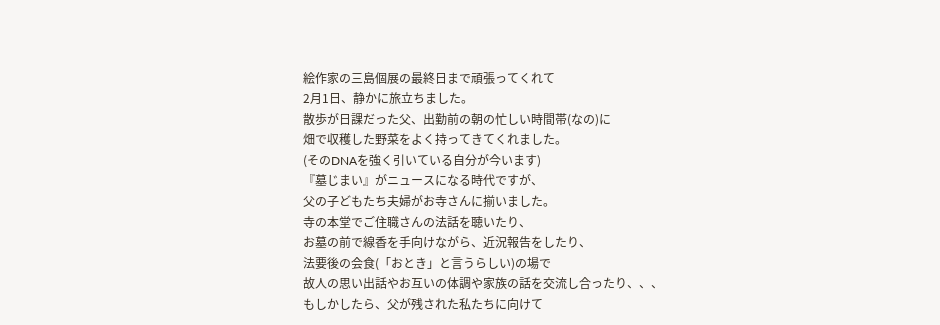絵作家の三島個展の最終日まで頑張ってくれて
2月1日、静かに旅立ちました。
散歩が日課だった父、出勤前の朝の忙しい時間帯(なの)に
畑で収穫した野菜をよく持ってきてくれました。
(そのDNAを強く引いている自分が今います)
『墓じまい』がニュースになる時代ですが、
父の子どもたち夫婦がお寺さんに揃いました。
寺の本堂でご住職さんの法話を聴いたり、
お墓の前で線香を手向けながら、近況報告をしたり、
法要後の会食(「おとき」と言うらしい)の場で
故人の思い出話やお互いの体調や家族の話を交流し合ったり、、、
もしかしたら、父が残された私たちに向けて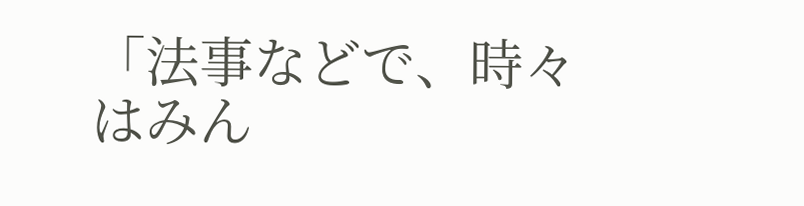「法事などで、時々はみん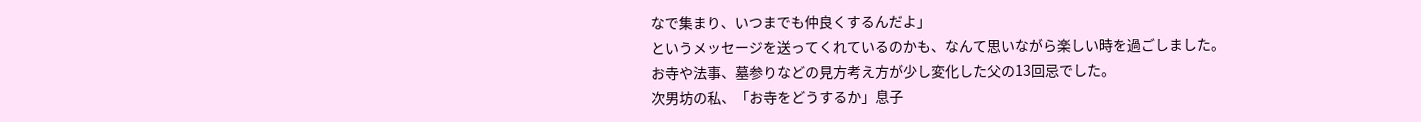なで集まり、いつまでも仲良くするんだよ」
というメッセージを送ってくれているのかも、なんて思いながら楽しい時を過ごしました。
お寺や法事、墓参りなどの見方考え方が少し変化した父の13回忌でした。
次男坊の私、「お寺をどうするか」息子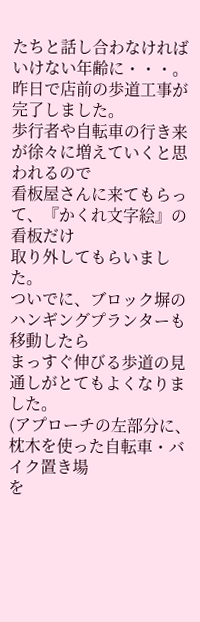たちと話し合わなければいけない年齢に・・・。
昨日で店前の歩道工事が完了しました。
歩行者や自転車の行き来が徐々に増えていくと思われるので
看板屋さんに来てもらって、『かくれ文字絵』の看板だけ
取り外してもらいました。
ついでに、ブロック塀のハンギングプランターも移動したら
まっすぐ伸びる歩道の見通しがとてもよくなりました。
(アプローチの左部分に、枕木を使った自転車・バイク置き場
を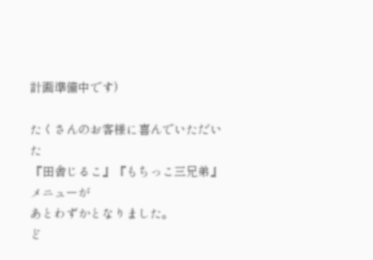計画準備中です)

たくさんのお客様に喜んでいただいた
『田舎じるこ』『もちっこ三兄弟』メニューが
あとわずかとなりました。
ど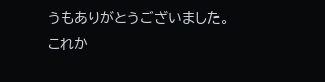うもありがとうございました。
これか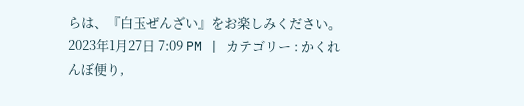らは、『白玉ぜんざい』をお楽しみください。
2023年1月27日 7:09 PM | カテゴリー : かくれんぼ便り,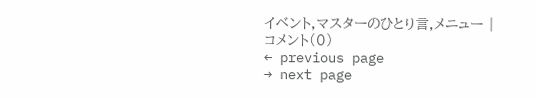イベント,マスターのひとり言,メニュー | コメント(0)
← previous page
→ next page